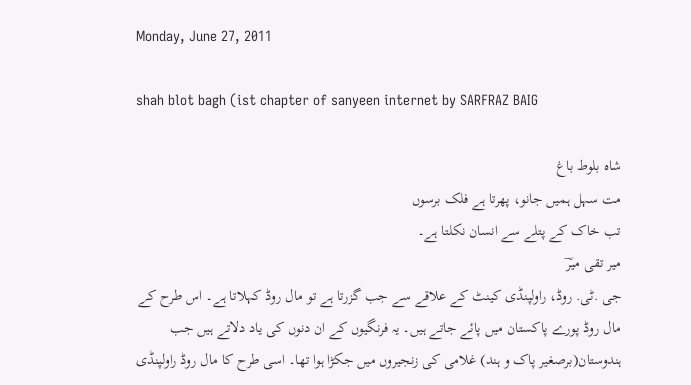Monday, June 27, 2011

shah blot bagh (ist chapter of sanyeen internet by SARFRAZ BAIG

شاہ بلوط باغ
مت سہل ہمیں جانو، پھرتا ہے فلک برسوں
تب خاک کے پتلے سے انسان نکلتا ہے۔
میر تقی میرؔ
جی .ٹی. روڈ، راولپنڈی کینٹ کے علاقے سے جب گزرتا ہے تو مال روڈ کہلاتا ہے۔ اس طرح کے مال روڈ پورے پاکستان میں پائے جاتے ہیں۔ یہ فرنگیوں کے ان دنوں کی یاد دلاتے ہیں جب ہندوستان(برصغیر پاک و ہند) غلامی کی زنجیروں میں جکڑا ہوا تھا۔ اسی طرح کا مال روڈ راولپنڈی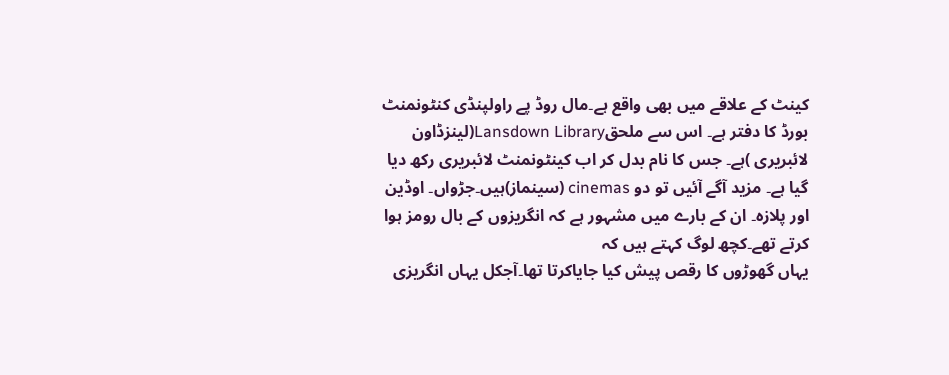کینٹ کے علاقے میں بھی واقع ہے۔مال روڈ پے راولپنڈی کنٹونمنٹ بورڈ کا دفتر ہے۔ اس سے ملحقLansdown Library(لینزڈاون لائبریری )ہے۔ جس کا نام بدل کر اب کینٹونمنٹ لائبریری رکھ دیا گیا ہے۔ مزید آگے آئیں تو دو cinemas (سینماز)ہیں۔جڑواں۔ اوڈین اور پلازہ۔ ان کے بارے میں مشہور ہے کہ انگریزوں کے بال رومز ہوا کرتے تھے۔کچھ لوگ کہتے ہیں کہ
یہاں گھوڑوں کا رقص پیش کیا جایاکرتا تھا۔آجکل یہاں انگریزی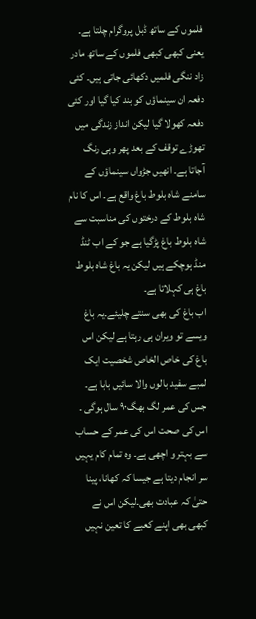فلموں کے ساتھ ڈبل پروگرام چلتا ہے۔ یعنی کبھی کبھی فلموں کے ساتھ مادر زاد ننگی فلمیں دکھائی جاتی ہیں۔ کئی دفعہ ان سینماؤں کو بند کیا گیا اور کئی دفعہ کھولا گیا لیکن انداز زندگی میں تھوڑے توقف کے بعد پھر وہی رنگ آجاتا ہے۔ انھیں جڑواں سینماؤں کے سامنے شاہ بلوط باغ واقع ہے۔ اس کا نام شاہ بلوط کے درختوں کی مناسبت سے شاہ بلوط باغ پڑگیا ہے جو کے اب ٹنڈ منڈ ہوچکے ہیں لیکن یہ باغ شاہ بلوط باغ ہی کہلاتا ہے۔
اب باغ کی بھی سنتے چلیئے۔یہ باغ ویسے تو ویران ہی رہتا ہے لیکن اس باغ کی خاص الخاص شخصیت ایک لمبے سفید بالوں والا سائیں بابا ہے۔ جس کی عمر لگ بھگ۹۰ سال ہوگی ۔ اس کی صحت اس کی عمر کے حساب سے بہتر و اچھی ہے۔ وہ تمام کام یہیں سر انجام دیتا ہے جیسا کہ کھانا، پینا حتیٰ کہ عبادت بھی۔لیکن اس نے کبھی بھی اپنے کعبے کا تعین نہیں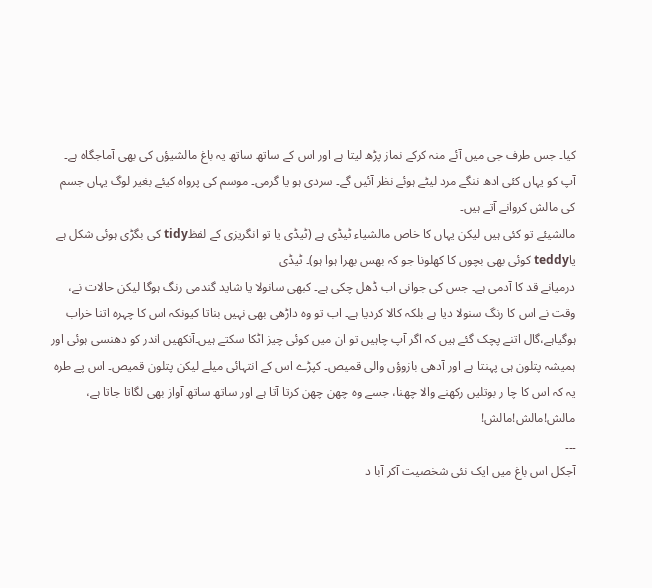کیا۔ جس طرف جی میں آئے منہ کرکے نماز پڑھ لیتا ہے اور اس کے ساتھ ساتھ یہ باغ مالشیؤں کی بھی آماجگاہ ہے۔ آپ کو یہاں کئی ادھ ننگے مرد لیٹے ہوئے نظر آئیں گے۔ سردی ہو یا گرمی۔ موسم کی پرواہ کیئے بغیر لوگ یہاں جسم کی مالش کروانے آتے ہیں۔
مالشیئے تو کئی ہیں لیکن یہاں کا خاص مالشیاء ٹیڈی ہے (ٹیڈی یا تو انگریزی کے لفظtidy کی بگڑی ہوئی شکل ہے یاteddy کوئی بھی بچوں کا کھلونا جو کہ بھس بھرا ہوا ہو)۔ ٹیڈی
درمیانے قد کا آدمی ہے۔ جس کی جوانی اب ڈھل چکی ہے۔ کبھی سانولا یا شاید گندمی رنگ ہوگا لیکن حالات نے، وقت نے اس کا رنگ سنولا دیا ہے بلکہ کالا کردیا ہے۔ اب تو وہ داڑھی بھی نہیں بناتا کیونکہ اس کا چہرہ اتنا خراب ہوگیاہے،گال اتنے پچک گئے ہیں کہ اگر آپ چاہیں تو ان میں کوئی چیز اٹکا سکتے ہیں۔آنکھیں اندر کو دھنسی ہوئی اور ہمیشہ پتلون ہی پہنتا ہے اور آدھی بازوؤں والی قمیص۔ کپڑے اس کے انتہائی میلے لیکن پتلون قمیص۔ اس پے طرہ یہ کہ اس کا چا ر بوتلیں رکھنے والا چھنا، جسے وہ چھن چھن کرتا آتا ہے اور ساتھ ساتھ آواز بھی لگاتا جاتا ہے، مالش!مالش!مالش!
۔۔۔
آجکل اس باغ میں ایک نئی شخصیت آکر آبا د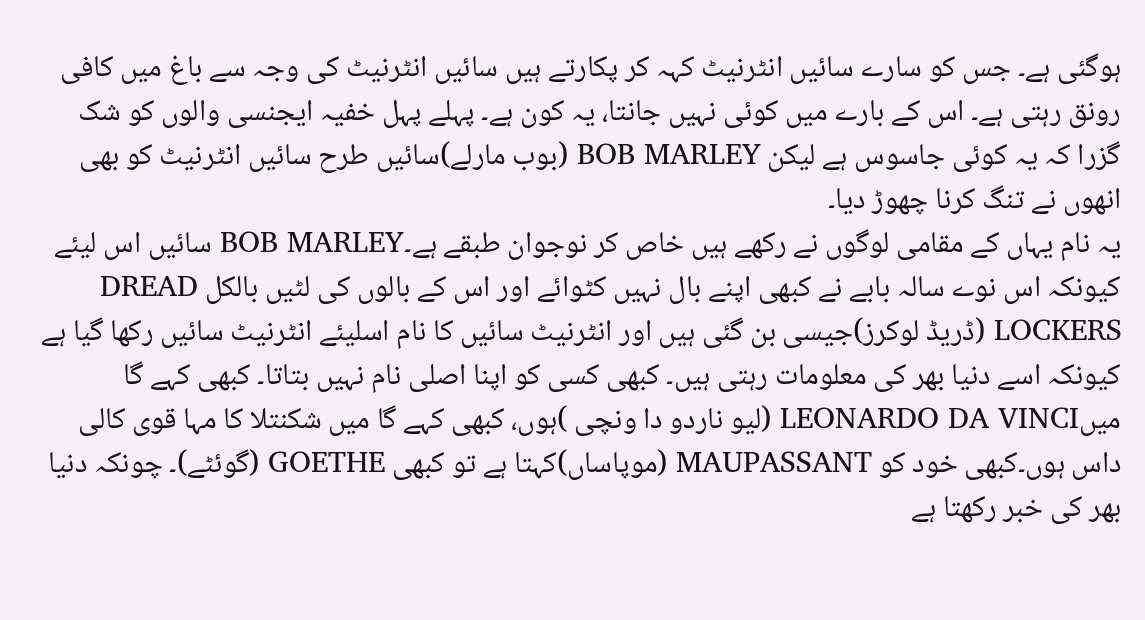ہوگئی ہے۔ جس کو سارے سائیں انٹرنیٹ کہہ کر پکارتے ہیں سائیں انٹرنیٹ کی وجہ سے باغ میں کافی رونق رہتی ہے۔ اس کے بارے میں کوئی نہیں جانتا، یہ کون ہے۔ پہلے پہل خفیہ ایجنسی والوں کو شک گزرا کہ یہ کوئی جاسوس ہے لیکن BOB MARLEY (بوب مارلے)سائیں طرح سائیں انٹرنیٹ کو بھی انھوں نے تنگ کرنا چھوڑ دیا۔
یہ نام یہاں کے مقامی لوگوں نے رکھے ہیں خاص کر نوجوان طبقے ہے۔BOB MARLEY سائیں اس لیئے کیونکہ اس نوے سالہ بابے نے کبھی اپنے بال نہیں کٹوائے اور اس کے بالوں کی لٹیں بالکل DREAD LOCKERS (ڈریڈ لوکرز)جیسی بن گئی ہیں اور انٹرنیٹ سائیں کا نام اسلیئے انٹرنیٹ سائیں رکھا گیا ہے کیونکہ اسے دنیا بھر کی معلومات رہتی ہیں۔ کبھی کسی کو اپنا اصلی نام نہیں بتاتا۔ کبھی کہے گا میںLEONARDO DA VINCI (لیو ناردو دا ونچی )ہوں، کبھی کہے گا میں شکنتلا کا مہا قوی کالی داس ہوں۔کبھی خود کو MAUPASSANT (موپاساں)کہتا ہے تو کبھی GOETHE (گوئٹے)۔ چونکہ دنیا بھر کی خبر رکھتا ہے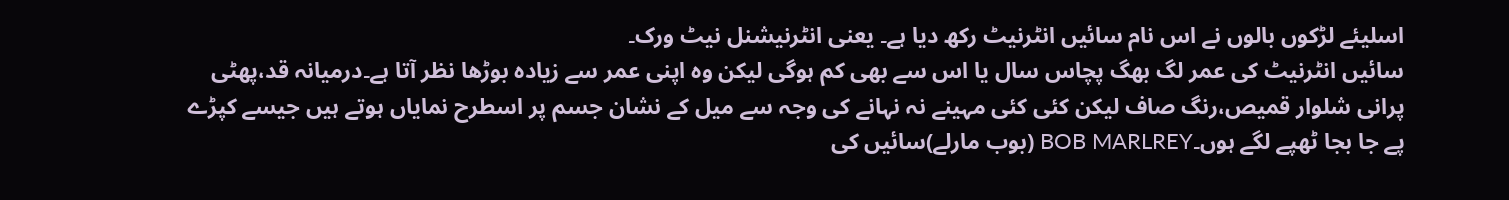اسلیئے لڑکوں بالوں نے اس نام سائیں انٹرنیٹ رکھ دیا ہے۔ یعنی انٹرنیشنل نیٹ ورک۔
سائیں انٹرنیٹ کی عمر لگ بھگ پچاس سال یا اس سے بھی کم ہوگی لیکن وہ اپنی عمر سے زیادہ بوڑھا نظر آتا ہے۔درمیانہ قد،پھٹی پرانی شلوار قمیص،رنگ صاف لیکن کئی کئی مہینے نہ نہانے کی وجہ سے میل کے نشان جسم پر اسطرح نمایاں ہوتے ہیں جیسے کپڑے پے جا بجا ٹھپے لگے ہوں۔BOB MARLREY (بوب مارلے)سائیں کی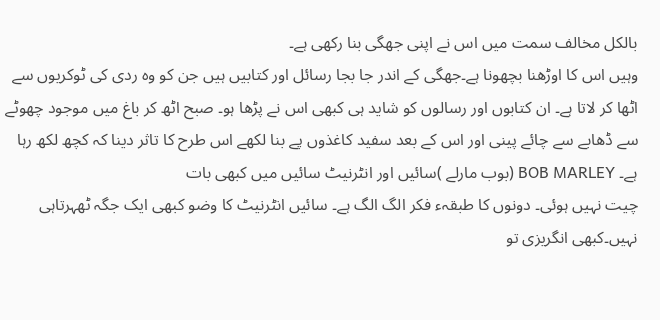بالکل مخالف سمت میں اس نے اپنی جھگی بنا رکھی ہے۔
وہیں اس کا اوڑھنا بچھونا ہے۔جھگی کے اندر جا بجا رسائل اور کتابیں ہیں جن کو وہ ردی کی ٹوکریوں سے اٹھا کر لاتا ہے۔ ان کتابوں اور رسالوں کو شاید ہی کبھی اس نے پڑھا ہو۔ صبح اٹھ کر باغ میں موجود چھوٹے سے ڈھابے سے چائے پینی اور اس کے بعد سفید کاغذوں پے بنا لکھے اس طرح کا تاثر دینا کہ کچھ لکھ رہا ہے۔ BOB MARLEY (بوب مارلے )سائیں اور انٹرنیٹ سائیں میں کبھی بات
چیت نہیں ہوئی۔ دونوں کا طبقہء فکر الگ الگ ہے۔ سائیں انٹرنیٹ کا وضو کبھی ایک جگہ ٹھہرتاہی نہیں۔کبھی انگریزی تو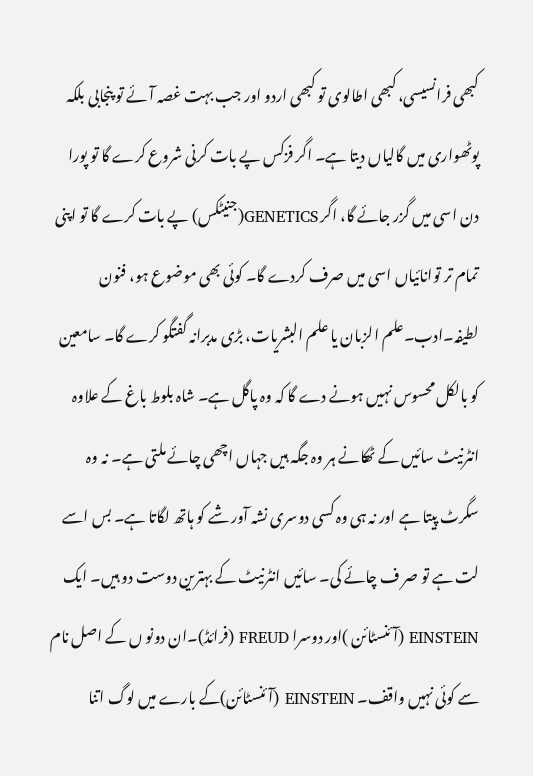کبھی فرانسیسی، کبھی اطالوی تو کبھی اردو اور جب بہت غصہ آئے تو پنجابی بلکہ پوٹھواری میں گالیاں دیتا ہے۔ اگر فزکس پے بات کرنی شروع کرے گا تو پورا دن اسی میں گزر جائے گا، اگر GENETICS(جنیٹکس) پے بات کرے گا تو اپنی تمام تر توانائیاں اسی میں صرف کردے گا۔ کوئی بھی موضوع ہو، فنون لطیفہ۔ادب۔علم الزبان یا علم البشریات، بڑی مدبرانہ گفتگو کرے گا۔ سامعین کو بالکل محسوس نہیں ہونے دے گا کہ وہ پاگل ہے۔ شاہ بلوط باغ کے علاوہ انٹرنیٹ سائیں کے ٹھکانے ہر وہ جگہ ہیں جہاں اچھی چائے ملتی ہے۔ نہ وہ سگرٹ پیتا ہے اور نہ ہی وہ کسی دوسری نشہ آور شے کو ہاتھ لگاتا ہے۔ بس اسے لت ہے تو صر ف چائے کی۔ سائیں انٹرنیٹ کے بہترین دوست دو ہیں۔ ایک EINSTEIN (آئنسٹائن )اور دوسرا FREUD (فرائڈ)۔ان دونو ں کے اصل نام سے کوئی نہیں واقف۔ EINSTEIN (آئنسٹائن)کے بارے میں لوگ اتنا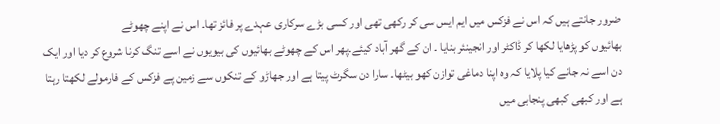ضرور جانتے ہیں کہ اس نے فزکس میں ایم ایس سی کر رکھی تھی اور کسی بڑے سرکاری عہدے پر فائز تھا۔ اس نے اپنے چھوٹے
بھائیوں کو پڑھایا لکھا کر ڈاکٹر اور انجینئر بنایا ۔ ان کے گھر آباد کیئے۔پھر اس کے چھوٹے بھائیوں کی بیویوں نے اسے تنگ کرنا شروع کر دیا اور ایک دن اسے نہ جانے کیا پلایا کہ وہ اپنا دماغی توازن کھو بیٹھا۔ سارا دن سگرٹ پیتا ہے اور جھاڑو کے تنکوں سے زمین پے فزکس کے فارمولے لکھتا رہتا ہے اور کبھی کبھی پنجابی میں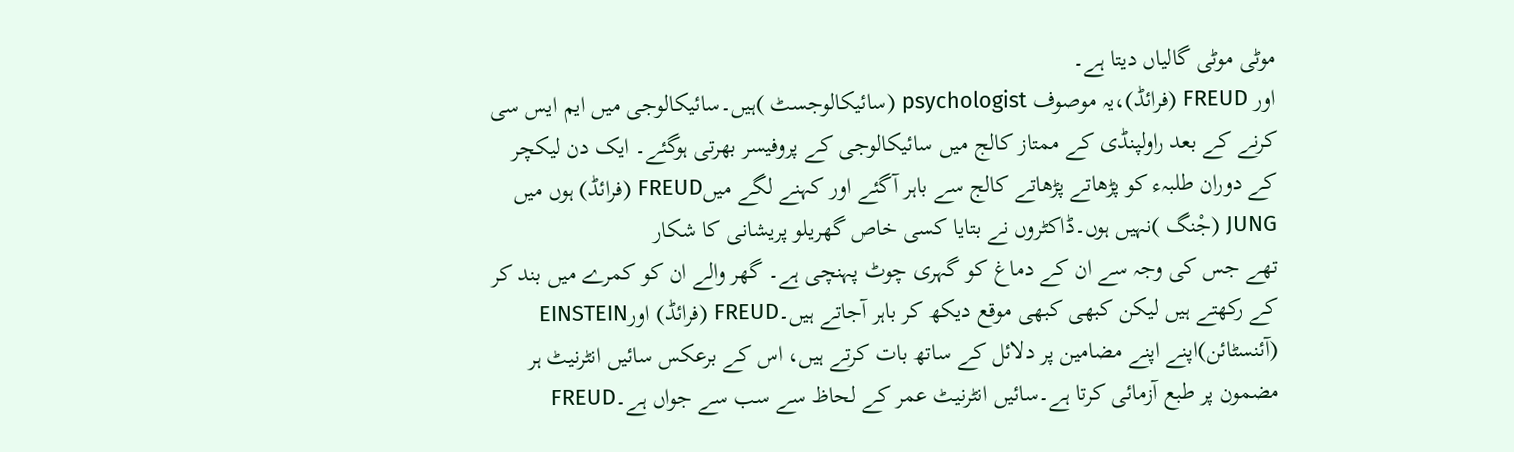موٹی موٹی گالیاں دیتا ہے۔
اور FREUD (فرائڈ)،یہ موصوف psychologist (سائیکالوجسٹ )ہیں۔سائیکالوجی میں ایم ایس سی کرنے کے بعد راولپنڈی کے ممتاز کالج میں سائیکالوجی کے پروفیسر بھرتی ہوگئے۔ ایک دن لیکچر کے دوران طلبہء کو پڑھاتے پڑھاتے کالج سے باہر آگئے اور کہنے لگے میںFREUD (فرائڈ) ہوں میں JUNG (جْنگ )نہیں ہوں۔ڈاکٹروں نے بتایا کسی خاص گھریلو پریشانی کا شکار
تھے جس کی وجہ سے ان کے دماغ کو گہری چوٹ پہنچی ہے۔ گھر والے ان کو کمرے میں بند کر کے رکھتے ہیں لیکن کبھی کبھی موقع دیکھ کر باہر آجاتے ہیں۔FREUD (فرائڈ) اورEINSTEIN (آئنسٹائن)اپنے اپنے مضامین پر دلائل کے ساتھ بات کرتے ہیں، اس کے برعکس سائیں انٹرنیٹ ہر مضمون پر طبع آزمائی کرتا ہے۔سائیں انٹرنیٹ عمر کے لحاظ سے سب سے جواں ہے۔FREUD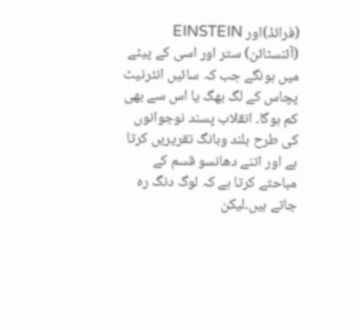(فرائڈ)اور EINSTEIN (آئنسٹائن) ستر اور اسی کے پیٹے میں ہونگے جب کہ سائیں انٹرنیٹ پچاس کے لگ بھگ یا اس سے بھی کم ہوگا۔ انقلاب پسند نوجوانوں کی طرح بلند وبانگ تقریریں کرتا ہے اور اتنے دھانسو قسم کے مباحثے کرتا ہے کہ لوگ دنگ رہ جاتے ہیں۔لیکن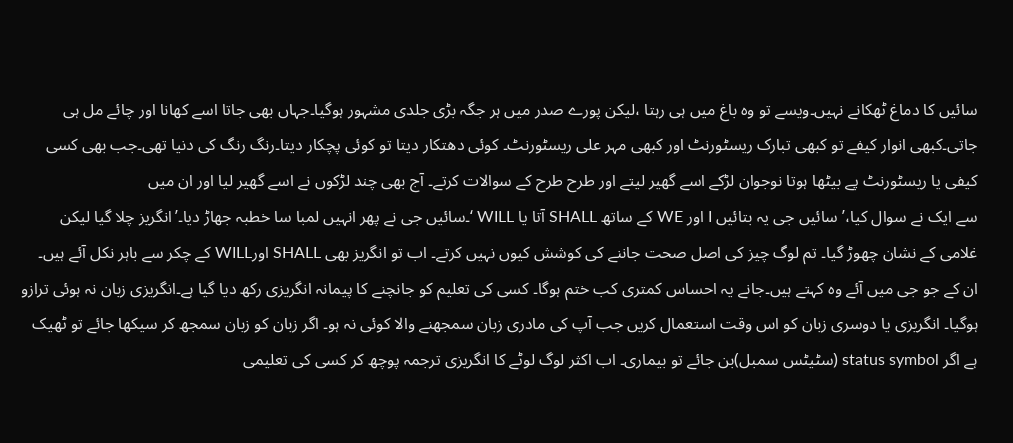سائیں کا دماغ ٹھکانے نہیں۔ویسے تو وہ باغ میں ہی رہتا ،لیکن پورے صدر میں ہر جگہ بڑی جلدی مشہور ہوگیا۔جہاں بھی جاتا اسے کھانا اور چائے مل ہی جاتی۔کبھی انوار کیفے تو کبھی تبارک ریسٹورنٹ اور کبھی مہر علی ریسٹورنٹ۔ کوئی دھتکار دیتا تو کوئی پچکار دیتا۔رنگ رنگ کی دنیا تھی۔جب بھی کسی کیفی یا ریسٹورنٹ پے بیٹھا ہوتا نوجوان لڑکے اسے گھیر لیتے اور طرح طرح کے سوالات کرتے۔ آج بھی چند لڑکوں نے اسے گھیر لیا اور ان میں
سے ایک نے سوال کیا،’سائیں جی یہ بتائیں I اور WE کے ساتھ SHALL آتا یا WILL ‘۔سائیں جی نے پھر انہیں لمبا سا خطبہ جھاڑ دیا۔’انگریز چلا گیا لیکن غلامی کے نشان چھوڑ گیا۔ تم لوگ چیز کی اصل صحت جاننے کی کوشش کیوں نہیں کرتے۔ اب تو انگریز بھی SHALL اورWILL کے چکر سے باہر نکل آئے ہیں۔ ان کے جو جی میں آئے وہ کہتے ہیں۔جانے یہ احساس کمتری کب ختم ہوگا۔ کسی کی تعلیم کو جانچنے کا پیمانہ انگریزی رکھ دیا گیا ہے۔انگریزی زبان نہ ہوئی ترازو ہوگیا۔ انگریزی یا دوسری زبان کو اس وقت استعمال کریں جب آپ کی مادری زبان سمجھنے والا کوئی نہ ہو۔ اگر زبان کو زبان سمجھ کر سیکھا جائے تو ٹھیک ہے اگر status symbol (سٹیٹس سمبل)بن جائے تو بیماری۔ اب اکثر لوگ لوٹے کا انگریزی ترجمہ پوچھ کر کسی کی تعلیمی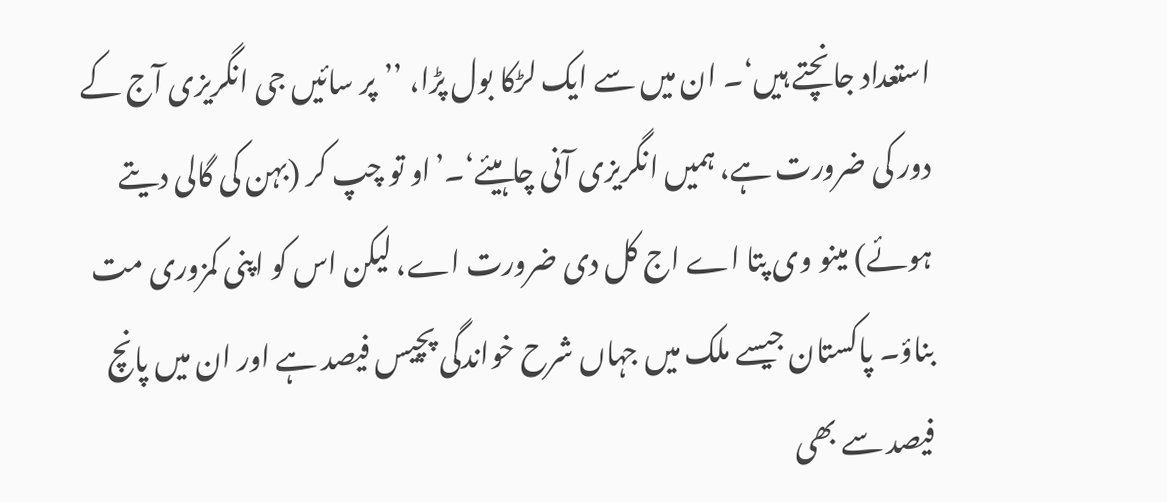استعداد جانچتے ہیں‘۔ ان میں سے ایک لڑکا بول پڑا، ’’پر سائیں جی انگریزی آج کے دور کی ضرورت ہے، ہمیں انگریزی آنی چاہیئے‘۔’او تو چپ کر (بہن کی گالی دیتے ہوئے) مینو وی پتا اے اج کل دی ضرورت اے، لیکن اس کو اپنی کمزوری مت بناؤ۔ پاکستان جیسے ملک میں جہاں شرح خواندگی پچیس فیصد ہے اور ان میں پانچ فیصد سے بھی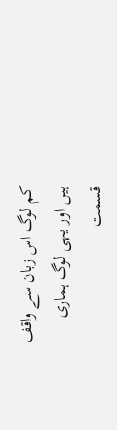کم لوگ اس زبان سے واقف ہیں اور یہی لوگ ہماری قسمت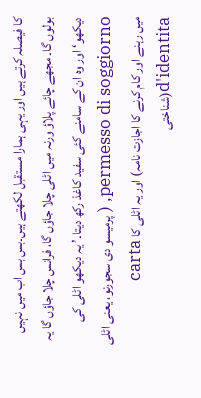کا فیصلہ کرتے ہیں اور یہی ہمارا مستقبل لکھتے ہیں۔بس بس اب میں نہیں بولوں گا۔ مجھے چائے پلاؤ ورنہ میں اٹلی چلا جاؤں گا، فرانس چلا جاؤں گا یہ دیکھو‘ اور وہ ان کے سامنے کئی سفید کاغذ رکھ دیتا۔’ یہ دیکھو اٹلی کی permesso di soggiorno, ( پرمیسو دی سجورنو، یعنی اٹلی میں رہنے اور کام کرنے کا اجازت نامہ) اور یہ اٹلی کا carta d'identita(شناختی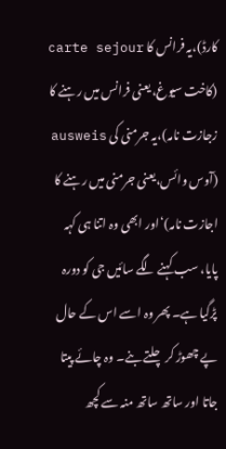کارڈ)،یہ فرانس کا carte sejour (کاخت سیوغ، یعنی فرانس میں رہنے کا زجازت نامہ)،یہ جرمنی کی ausweis (آوس وائس،یعنی جرمنی میں رہنے کا اجازت نامہ)‘اور ابھی وہ اتنا ہی کہہ پایا، سب کہنے لگے سائیں جی کو دورہ پڑگیا ہے۔ پھر وہ اسے اس کے حال پے چھوڑ کر چلتے بنے۔ وہ چائے پیتا جاتا اور ساتھ ساتھ منہ سے کچھ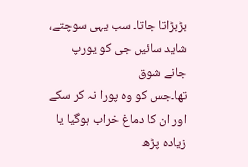بڑبڑاتا جاتا۔ سب یہی سوچتے، شاید سائیں جی کو یورپ جانے شوق
تھا۔جس کو وہ پورا نہ کر سکے اور ان کا دماغ خراب ہوگیا یا زیادہ پڑھ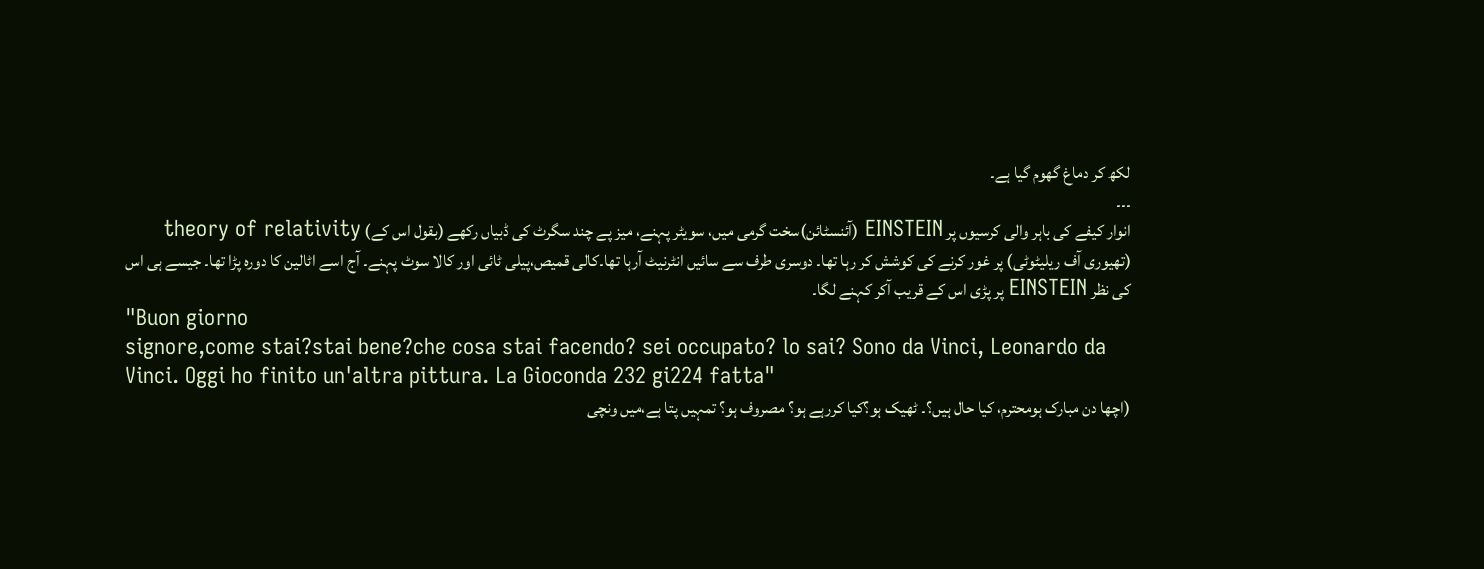لکھ کر دماغ گھوم گیا ہے۔
۔۔۔
انوار کیفے کی باہر والی کرسیوں پر EINSTEIN (آئنسٹائن)سخت گرمی میں، سویٹر پہنے، میز پے چند سگرٹ کی ڈبیاں رکھے (بقول اس کے) theory of relativity (تھیوری آف ریلیٹوٹی) پر غور کرنے کی کوشش کر رہا تھا۔ دوسری طرف سے سائیں انٹرنیٹ آرہا تھا۔کالی قمیص،پیلی ٹائی اور کالا سوٹ پہنے۔ آج اسے اٹالین کا دورہ پڑا تھا۔ جیسے ہی اس کی نظر EINSTEIN پر پڑی اس کے قریب آکر کہنے لگا۔
"Buon giorno
signore,come stai?stai bene?che cosa stai facendo? sei occupato? lo sai? Sono da Vinci, Leonardo da Vinci. Oggi ho finito un'altra pittura. La Gioconda 232 gi224 fatta"
(اچھا دن مبارک ہومحترم، کیا حال ہیں؟۔ ٹھیک ہو؟کیا کررہے ہو؟ مصروف ہو؟ تمہیں پتا ہے،میں ونچی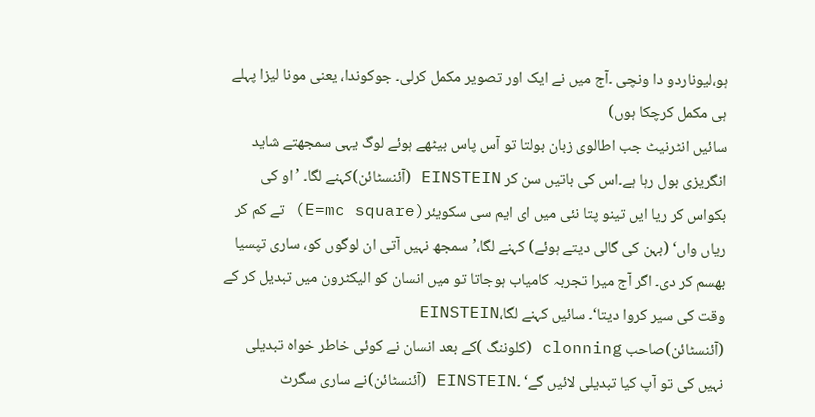ہو،لیوناردو دا ونچی ۔آج میں نے ایک اور تصویر مکمل کرلی۔ جوکوندا، یعنی مونا لیزا پہلے ہی مکمل کرچکا ہوں)
سائیں انٹرنیٹ جب اطالوی زبان بولتا تو آس پاس بیٹھے ہوئے لوگ یہی سمجھتے شاید انگریزی بول رہا ہے۔اس کی باتیں سن کر EINSTEIN (آئنسٹائن)کہنے لگا۔ ’او کی بکواس کر ریا ایں تینو پتا نئی میں ای ایم سی سکویئر(E=mc square) تے کم کر ریاں واں‘ (بہن کی گالی دیتے ہوئے) کہنے لگا،’سمجھ نہیں آتی ان لوگوں کو، ساری تپسیا بھسم کر دی۔ اگر آج میرا تجربہ کامیاب ہوجاتا تو میں انسان کو الیکٹرون میں تبدیل کر کے وقت کی سیر کروا دیتا‘۔ سائیں کہنے لگا،EINSTEIN
(آئنسٹائن)صاحب clonning (کلوننگ )کے بعد انسان نے کوئی خاطر خواہ تبدیلی نہیں کی تو آپ کیا تبدیلی لائیں گے‘ ۔EINSTEIN (آئنسٹائن)نے ساری سگرٹ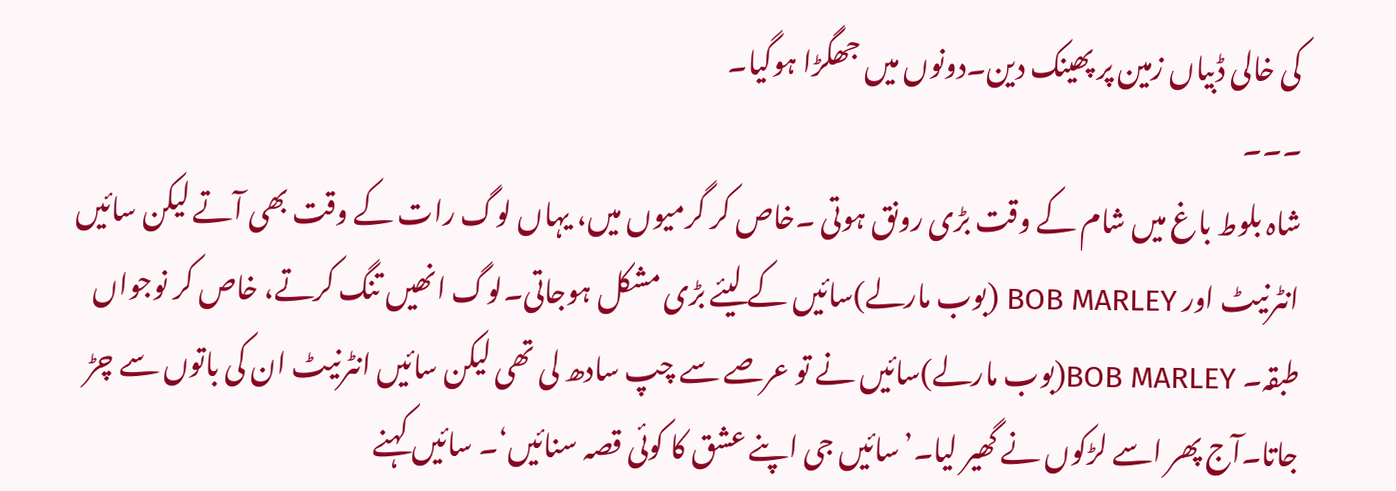کی خالی ڈبیاں زمین پر پھینک دین۔دونوں میں جھگڑا ہوگیا۔
۔۔۔
شاہ بلوط باغ میں شام کے وقت بڑی رونق ہوتی ۔خاص کر گرمیوں میں، یہاں لوگ رات کے وقت بھی آتے لیکن سائیں انٹرنیٹ اور BOB MARLEY (بوب مارلے)سائیں کے لیئے بڑی مشکل ہوجاتی۔لوگ انھیں تنگ کرتے، خاص کر نوجواں طبقہ۔ BOB MARLEY(بوب مارلے)سائیں نے تو عرصے سے چپ سادھ لی تھی لیکن سائیں انٹرنیٹ ان کی باتوں سے چڑ
جاتا۔آج پھر اسے لڑکوں نے گھیر لیا۔’سائیں جی اپنے عشق کا کوئی قصہ سنائیں‘۔ سائیں کہنے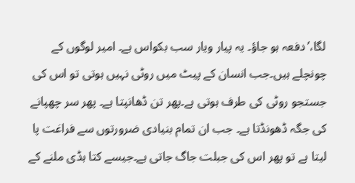لگا،’دفعہ ہو جاؤ۔ یہ پیار ویار سب بکواس ہے۔ امیر لوگوں کے چونچلے ہیں۔جب انسان کے پیٹ میں روٹی نہیں ہوتی تو اس کی جستجو روٹی کی طرف ہوتی ہے۔پھر تن ڈھانپتا ہے۔ پھر سر چھپانے کی جگہ ڈھونڈتا ہے۔ جب ان تمام بنیادی ضرورتوں سے فراغت پا لیتا ہے تو پھر اس کی جبلت جاگ جاتی ہے۔جیسے کتا ہڈی ملنے کے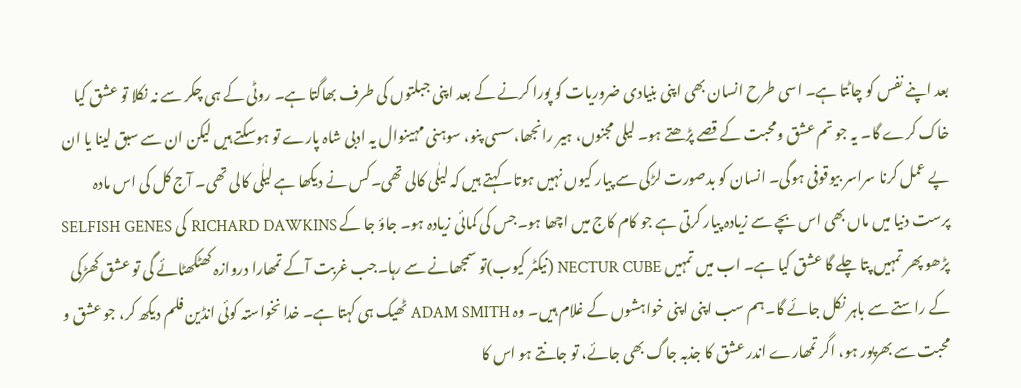بعد اپنے نفس کو چاٹتا ہے۔ اسی طرح انسان بھی اپنی بنیادی ضروریات کو پورا کرنے کے بعد اپنی جبلتوں کی طرف بھاگتا ہے۔ روٹی کے ہی چکر سے نہ نکلا تو عشق کیا خاک کرے گا۔ یہ جو تم عشق ومحبت کے قصے پڑھتے ہو۔ لیلی مجنوں، ہیر رانجھا،سسی پنو، سوہنی مہینوال یہ ادبی شاہ پارے تو ہوسکتے ہیں لیکن ان سے سبق لینا یا ان پے عمل کرنا سراسر بیوقوفی ہوگی۔ انسان کو بدصورت لڑکی سے پیار کیوں نہیں ہوتا۔کہتے ہیں کہ لیلٰی کالی تھی۔کس نے دیکھا ہے لیلٰی کالی تھی۔ آج کل کی اس مادہ پرست دنیا میں ماں بھی اس بچے سے زیادہ پیار کرتی ہے جو کام کاج میں اچھا ہو۔جس کی کمائی زیادہ ہو۔ جاؤ جا کے RICHARD DAWKINS کی SELFISH GENES پڑھو پھر تمہیں پتا چلے گا عشق کیا ہے۔ اب میں تمہیں NECTUR CUBE (نیکٹر کیوب)تو سمجھانے سے رہا۔جب غربت آکے تمھارا دروازہ کھٹکھٹائے گی تو عشق کھڑکی کے راستے سے باہر نکل جائے گا۔ہم سب اپنی اپنی خواہشوں کے غلام ہیں۔ وہ ADAM SMITH ٹھیک ہی کہتا ہے۔ خدا نخواستہ کوئی انڈین فلم دیکھ کر، جو عشق و محبت سے بھرپور ہو، اگر تمھارے اندر عشق کا جذبہ جاگ بھی جائے، تو جانتے ہو اس کا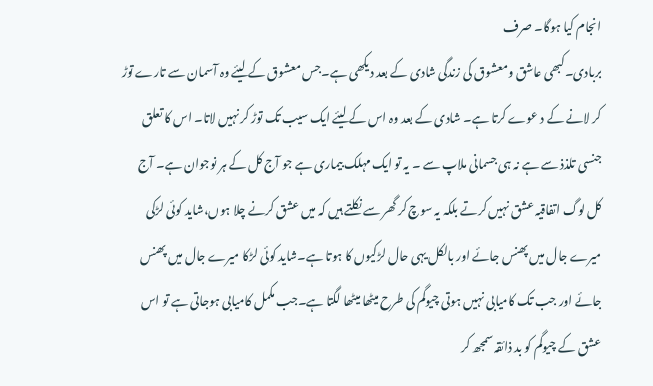انجام کیا ہوگا۔ صرف
بربادی۔کبھی عاشق ومعشوق کی زندگی شادی کے بعد دیکھی ہے۔جس معشوق کے لیئے وہ آسمان سے تارے توڑ کر لانے کے د عوے کرتا ہے۔ شادی کے بعد وہ اس کے لیئے ایک سیب تک توڑ کر نہیں لاتا۔ اس کا تعلق جنسی تلذذ سے ہے نہ ہی جسمانی ملاپ سے ۔ یہ تو ایک مہلک بیماری ہے جو آج کل کے ہر نوجوان ہے۔ آج کل لوگ اتفاقیہ عشق نہیں کرتے بلکہ یہ سوچ کر گھر سے نکلتے ہیں کہ میں عشق کرنے چلا ہوں،شاید کوئی لڑکی میرے جال میں پھنس جائے اور بالکل یہی حال لڑکیوں کا ہوتا ہے۔شاید کوئی لڑکا میرے جال میں پھنس جائے اور جب تک کامیابی نہیں ہوتی چیوگم کی طرح میٹھا میٹھا لگتا ہے۔جب مکمل کامیابی ہوجاتی ہے تو اس عشق کے چیوگم کو بد ذائقہ سمجھ کر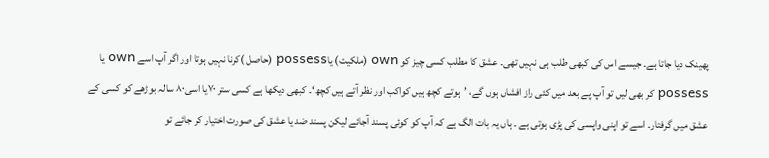پھینک دیا جاتا ہے۔ جیسے اس کی کبھی طلب ہی نہیں تھی۔ عشق کا مطلب کسی چیز کو own (ملکیت) یاpossess (حاصل )کرنا نہیں ہوتا اور اگر آپ اسے own یا possess کر بھی لیں تو آپ پے بعد میں کئی راز افشاں ہوں گے، ’ہوتے کچھ ہیں کواکب اور نظر آتے ہیں کچھ‘۔ کبھی دیکھا ہے کسی ستر ۷۰یا اسی۸۰ سالہ بوڑھے کو کسی کے عشق میں گرفتار۔ اسے تو اپنی واپسی کی پڑی ہوتی ہے ۔ ہاں یہ بات الگ ہے کہ آپ کو کوئی پسند آجائے لیکن پسند ضد یا عشق کی صورت اختیار کر جائے تو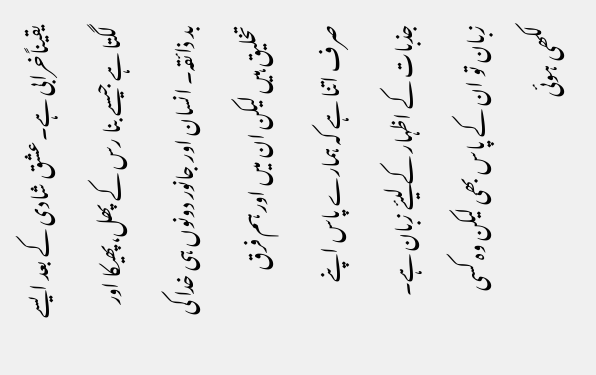یقیناًخرابی ہے۔عشق شادی کے بعد ایسے لگتا ہے جیسے بنا رس کے پھل،پھیکا اور بد ذائقہ۔ انسان اور جانور دونوں ہی خدا کی تخلیق ہیں لیکن ان میں اور ہم فرق صرف اتنا ہے کہ ہمارے پاس اپنے جذبات کے اظہار کے لیئے زبان ہے۔ زبان تو ان کے پاس بھی لیکن وہ کسی لکھی ہوئی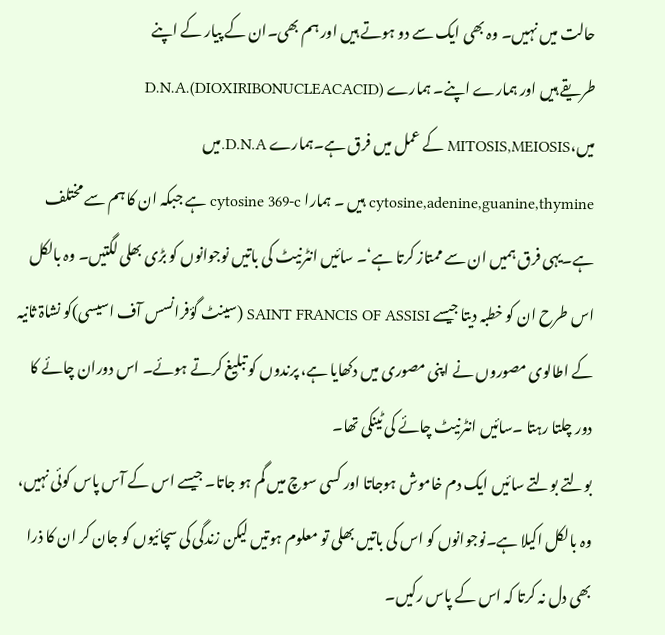حالت میں نہیں۔ وہ بھی ایک سے دو ہوتے ہیں اور ہم بھی۔ان کے پیار کے اپنے
طریقے ہیں اور ہمارے اپنے۔ ہمارے D.N.A.(DIOXIRIBONUCLEACACID) میں،MITOSIS,MEIOSIS کے عمل میں فرق ہے۔ہمارے D.N.A.میں cytosine,adenine,guanine,thymine ہیں ۔ ہمارا cytosine 369-c ہے جبکہ ان کا ہم سے مختلف ہے۔یہی فرق ہمیں ان سے ممتاز کرتا ہے‘۔ سائیں انٹرنیٹ کی باتیں نوجوانوں کو بڑی بھلی لگتیں۔ وہ بالکل اس طرح ان کو خطبہ دیتا جیسے SAINT FRANCIS OF ASSISI (سینٹ گؤفرانسس آف اسیسی)کو نشاۃ ثانیہ کے اطالوی مصوروں نے اپنی مصوری میں دکھایا ہے، پرندوں کو تبلیغ کرتے ہوئے۔ اس دوران چائے کا دور چلتا رہتا ۔سائیں انٹرنیٹ چائے کی ٹینکی تھا۔
بولتے بولتے سائیں ایک دم خاموش ہوجاتا اور کسی سوچ میں گم ہو جاتا۔ جیسے اس کے آس پاس کوئی نہیں، وہ بالکل اکیلا ہے۔نوجوانوں کو اس کی باتیں بھلی تو معلوم ہوتیں لیکن زندگی کی سچائیوں کو جان کر ان کا ذرا بھی دل نہ کرتا کہ اس کے پاس رکیں۔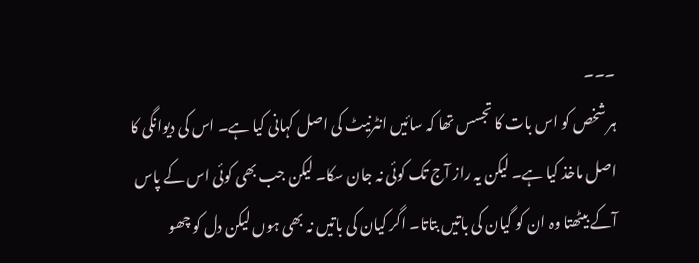۔۔۔
ہر شخص کو اس بات کا تجسس تھا کہ سائیں انٹرنیٹ کی اصل کہانی کیا ہے۔ اس کی دیوانگی کا اصل ماخذ کیا ہے۔ لیکن یہ راز آج تک کوئی نہ جان سکا۔ لیکن جب بھی کوئی اس کے پاس آکے بیٹھتا وہ ان کو گیان کی باتیں بتاتا۔ اگر کیان کی باتیں نہ بھی ہوں لیکن دل کو چھو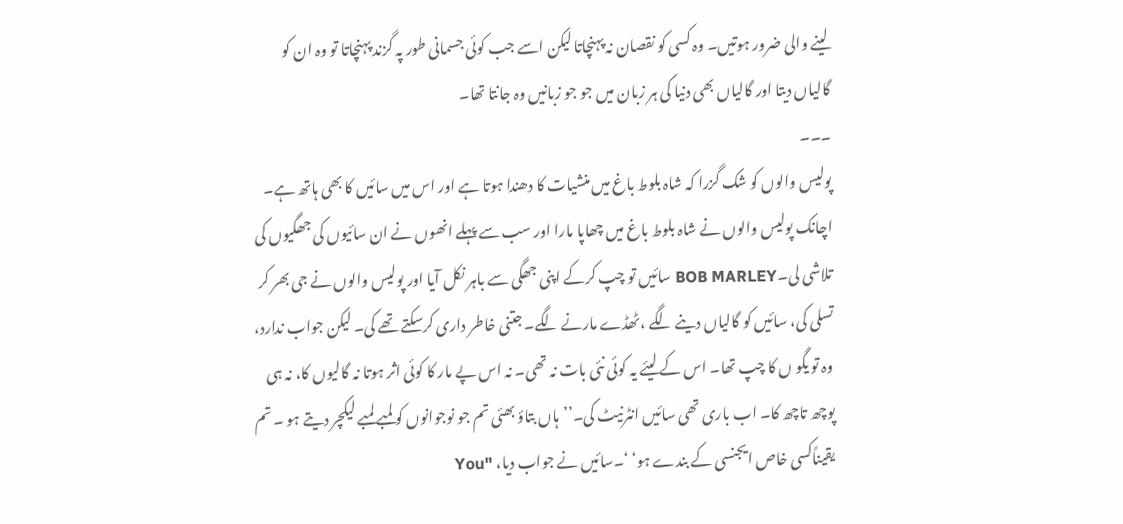لینے والی ضرور ہوتیں۔ وہ کسی کو نقصان نہ پہنچاتا لیکن اسے جب کوئی جسمانی طور پہ گزند پہنچاتا تو وہ ان کو گالیاں دیتا اور گالیاں بھی دنیا کی ہر زبان میں جو جو زبانیں وہ جانتا تھا۔
۔۔۔
پولیس والوں کو شک گزرا کہ شاہ بلوط باغ میں منشیات کا دھندا ہوتا ہے اور اس میں سائیں کا بھی ہاتھ ہے۔ اچانک پولیس والوں نے شاہ بلوط باغ میں چھاپا مارا اور سب سے پہلے انھوں نے ان سائیوں کی جھگیوں کی تلاشی لی۔BOB MARLEY سائیں تو چپ کرکے اپنی جھگی سے باہر نکل آیا اور پولیس والوں نے جی بھر کر تسلی کی، سائیں کو گالیاں دینے لگے ،ٹھڈے مارنے لگے۔ جتنی خاطر داری کرسکتے تھے کی۔ لیکن جواب ندارد، وہ تو یگو ں کا چپ تھا۔ اس کے لیئے یہ کوئی نئی بات نہ تھی۔ نہ اس پے مار کا کوئی اثر ہوتا نہ گالیوں کا، نہ ہی پوچھ تاچھ کا۔ اب باری تھی سائیں انٹرنیٹ کی۔’’ہاں بتاؤ بھئی تم جو نوجوانوں کو لمبے لمبے لیکچر دیتے ہو ۔ تم یقیناًکسی خاص ایجنسی کے بندے ہو‘ ‘۔سائیں نے جواب دیا، "You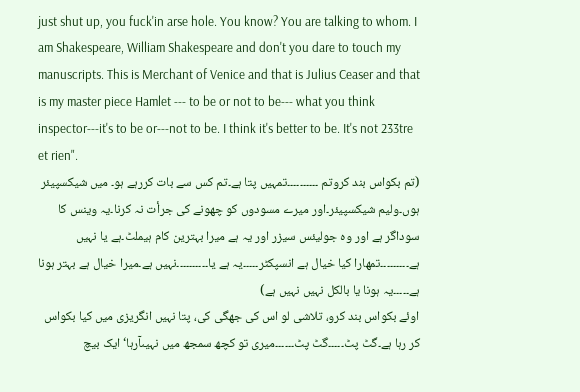just shut up, you fuck'in arse hole. You know? You are talking to whom. I am Shakespeare, William Shakespeare and don't you dare to touch my manuscripts. This is Merchant of Venice and that is Julius Ceaser and that is my master piece Hamlet --- to be or not to be--- what you think inspector---it's to be or---not to be. I think it's better to be. It's not 233tre et rien".
(تم بکواس بند کروتم ۔۔۔۔۔۔۔۔۔۔تمہیں پتا ہے۔تم کس سے بات کررہے ہو۔ میں شیکسپیئر ہوں۔ولیم شیکسپیئر۔اور میرے مسودوں کو چھونے کی جرأت نہ کرنا۔یہ وینس کا سوداگر ہے اور وہ جولیئس سیزر اور یہ ہے میرا بہترین کام ہیملٹ۔ہے یا نہیں ہے۔۔۔۔۔۔۔۔۔تمھارا کیا خیال ہے انسپکٹر۔۔۔۔۔یہ ہے یا۔۔۔۔۔۔۔۔۔۔نہیں ہے۔میرا خیال ہے بہتر ہونا ہے۔۔۔۔۔یہ ہونا یا بالکل نہیں نہیں ہے)
اوئے بکواس بند کرو، تلاشی لو اس کی جھگی کی، پتا نہیں انگریزی میں کیا بکواس کر رہا ہے۔گٹ پٹ۔۔۔۔۔گٹ پٹ۔۔۔۔۔۔میری تو کچھ سمجھ میں نہیںآرہا‘ ایک بیچ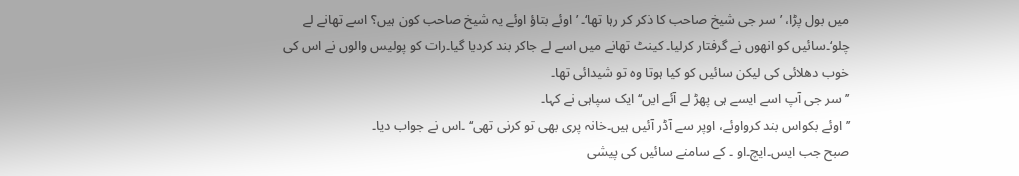میں بول پڑا، ’سر جی شیخ صاحب کا ذکر کر رہا تھا‘۔ ’اوئے بتاؤ اوئے یہ شیخ صاحب کون ہیں؟ اسے تھانے لے چلو‘۔سائیں کو انھوں نے گرفتار کرلیا۔ کینٹ تھانے میں اسے لے جاکر بند کردیا گیا۔رات کو پولیس والوں نے اس کی خوب دھلائی کی لیکن سائیں کو کیا ہوتا وہ تو شیدائی تھا۔
’’سر جی آپ اسے ایسے ہی پھڑ لے آئے ایں‘‘ ایک سپاہی نے کہا۔
’’اوئے بکواس بند کرواوئے، اوپر سے آڈر آئیں ہیں۔خانہ پری بھی تو کرنی تھی‘‘ ۔اس نے جواب دیا۔
صبح جب ایس۔ایچ۔او ۔ کے سامنے سائیں کی پیشی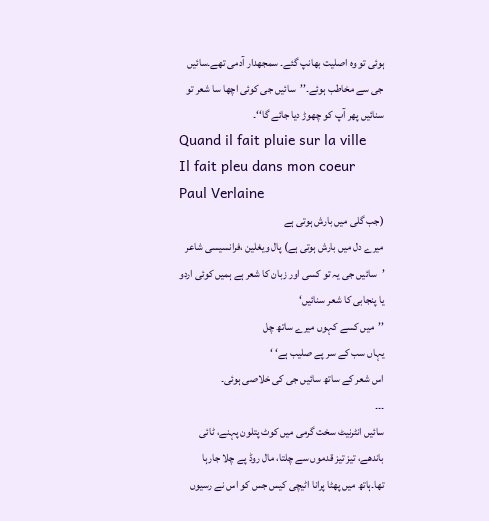ہوئی تو وہ اصلیت بھانپ گئے۔ سمجھدار آدمی تھے۔سائیں جی سے مخاطب ہوئے۔’’سائیں جی کوئی اچھا سا شعر تو سنائیں پھر آپ کو چھوڑ دیا جائے گا‘‘۔
Quand il fait pluie sur la ville
Il fait pleu dans mon coeur
Paul Verlaine
(جب گلی میں بارش ہوتی ہے
میرے دل میں بارش ہوتی ہے) پال ویغلین ،فرانسیسی شاعر
’سائیں جی یہ تو کسی اور زبان کا شعر ہے ہمیں کوئی اردو یا پنجابی کا شعر سنائیں‘
’’میں کسے کہوں میرے ساتھ چل
یہاں سب کے سر پے صلیب ہے‘ ‘
اس شعر کے ساتھ سائیں جی کی خلاصی ہوئی۔
۔۔۔
سائیں انٹرنیٹ سخت گرمی میں کوٹ پتلون پہنے، ٹائی باندھے، تیز تیز قدموں سے چلتا، مال روڈ پے چلا جارہا تھا۔ہاتھ میں پھٹا پرانا اٹیچی کیس جس کو اس نے رسیوں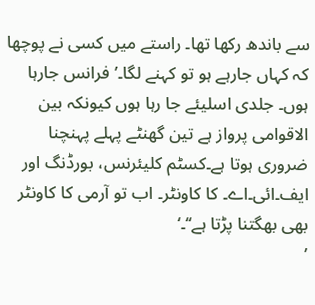سے باندھ رکھا تھا۔ راستے میں کسی نے پوچھا کہ کہاں جارہے ہو تو کہنے لگا۔’فرانس جارہا ہوں۔ جلدی اسلیئے جا رہا ہوں کیونکہ بین الاقوامی پرواز ہے تین گھنٹے پہلے پہنچنا ضروری ہوتا ہے۔کسٹم کلیئرنس، بورڈنگ اور ایف۔ائی۔اے۔ کا کاونٹر۔ اب تو آرمی کا کاونٹر بھی بھگتنا پڑتا ہے‘‘۔‘
’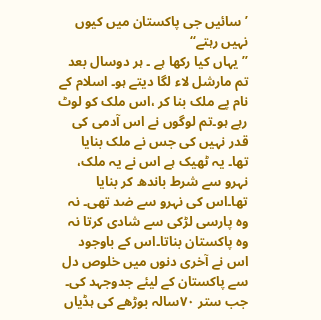’سائیں جی پاکستان میں کیوں نہیں رہتے‘‘
’’یہاں کیا رکھا ہے ۔ ہر دوسال بعد تم مارشل لاء لگا دیتے ہو۔ اسلام کے نام پے ملک بنا کر ،اس ملک کو لوٹ رہے ہو۔تم لوگوں نے اس آدمی کی قدر نہیں کی جس نے ملک بنایا تھا۔ یہ ٹھیک ہے اس نے یہ ملک، نہرو سے شرط باندھ کر بنایا تھا۔اس کی نہرو سے ضد تھی۔ نہ وہ پارسی لڑکی سے شادی کرتا نہ وہ پاکستان بناتا۔اس کے باوجود اس نے آخری دنوں میں خلوص دل سے پاکستان کے لیئے جدوجہد کی۔ جب ستر ۷۰سالہ بوڑھے کی ہڈیاں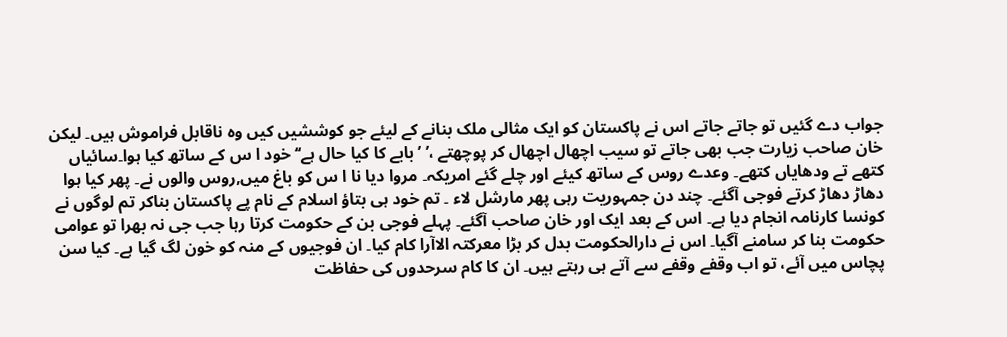جواب دے گئیں تو جاتے جاتے اس نے پاکستان کو ایک مثالی ملک بنانے کے لیئے جو کوششیں کیں وہ ناقابل فراموش ہیں۔ لیکن خان صاحب زیارت جب بھی جاتے تو سیب اچھال اچھال کر پوچھتے ،’ ’بابے کا کیا حال ہے‘‘ خود ا س کے ساتھ کیا ہوا۔سائیاں کتھے تے ودھایاں کتھے۔ وعدے روس کے ساتھ کیئے اور چلے گئے امریکہ۔ مروا دیا نا ا س کو باغ میں,روس والوں نے۔ پھر کیا ہوا دھاڑ دھاڑ کرتے فوجی آگئے۔ چند دن جمہوریت رہی پھر مارشل لاء ۔ تم خود ہی بتاؤ اسلام کے نام پے پاکستان بناکر تم لوگوں نے کونسا کارنامہ انجام دیا ہے۔ اس کے بعد ایک اور خان صاحب آگئے۔ پہلے فوجی بن کے حکومت کرتا رہا جب جی نہ بھرا تو عوامی حکومت بنا کر سامنے آگیا۔ اس نے دارالحکومت بدل کر بڑا معرکتہ الاآرا کام کیا۔ ان فوجیوں کے منہ کو خون لگ گیا ہے۔ کیا سن پچاس میں آئے، تو اب وقفے وقفے سے آتے ہی رہتے ہیں۔ ان کا کام سرحدوں کی حفاظت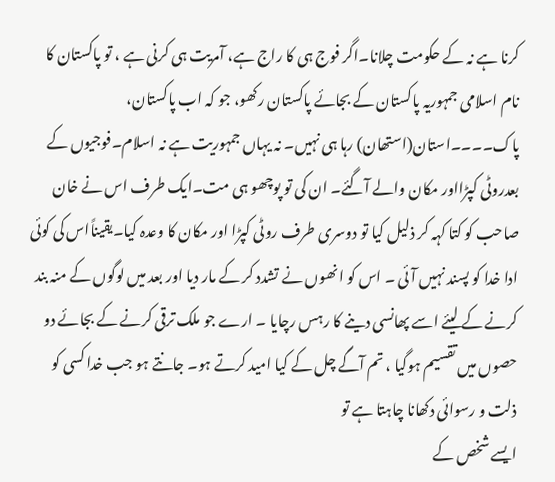کرنا ہے نہ کے حکومت چلانا۔اگر فوج ہی کا راج ہے، آمریت ہی کرنی ہے ، تو پاکستان کا نام اسلامی جمہوریہ پاکستان کے بجائے پاکستان رکھو، جو کہ اب پاکستان، پاک۔۔۔۔استان(استھان) رہا ہی نہیں۔ نہ یہاں جمہوریت ہے نہ اسلام۔فوجیوں کے بعدروٹی کپڑااور مکان والے آگئے۔ ان کی تو پوچھو ہی مت۔ایک طرف اس نے خان صاحب کو کتا کہہ کر ذلیل کیا تو دوسری طرف روٹی کپڑا اور مکان کا وعدہ کیا۔یقیناًاس کی کوئی ادا خدا کو پسند نہیں آئی ۔ اس کو انھوں نے تشدد کر کے مار دیا اور بعد میں لوگوں کے منہ بند کرنے کے لیئے اسے پھانسی دینے کا رہس رچایا ۔ ارے جو ملک ترقی کرنے کے بجائے دو حصوں میں تقسیم ہوگیا ، تم آگے چل کے کیا امید کرتے ہو۔ جانتے ہو جب خدا کسی کو ذلت و رسوائی دکھانا چاہتا ہے تو
ایسے شخص کے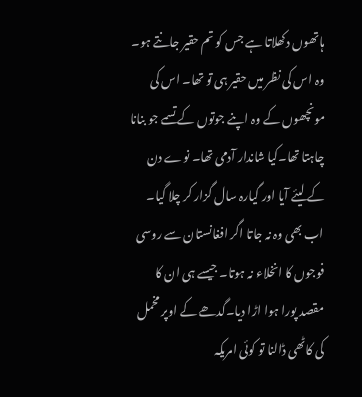ہاتھوں دکھلاتا ہے جس کو تم حقیر جانتے ہو۔ وہ اس کی نظر میں حقیر ہی تو تھا۔ اس کی مونچھوں کے وہ اپنے جوتوں کے تسمے جو بنانا چاہتا تھا۔کیا شاندار آدمی تھا۔ نوے دن کے لیئے آیا اور گیارہ سال گزار کر چلا گیا۔ اب بھی وہ نہ جاتا اگر افغانستان سے روسی فوجوں کا انخلاء نہ ہوتا۔ جیسے ہی ان کا مقصد پورا ہوا اڑا دیا۔گدھے کے اوپر مخمل کی کاٹھی ڈالنا تو کوئی امریکہ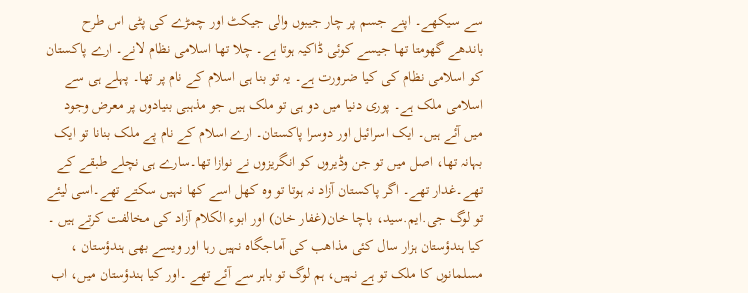سے سیکھے۔ اپنے جسم پر چار جیبوں والی جیکٹ اور چمڑے کی پٹی اس طرح باندھے گھومتا تھا جیسے کوئی ڈاکیہ ہوتا ہے۔ چلا تھا اسلامی نظام لانے۔ ارے پاکستان کو اسلامی نظام کی کیا ضرورت ہے۔ یہ تو بنا ہی اسلام کے نام پر تھا۔ پہلے ہی سے اسلامی ملک ہے۔ پوری دنیا میں دو ہی تو ملک ہیں جو مذہبی بنیادوں پر معرض وجود میں آئے ہیں۔ ایک اسرائیل اور دوسرا پاکستان۔ ارے اسلام کے نام پے ملک بنانا تو ایک بہانہ تھا، اصل میں تو جن وڈیروں کو انگریزوں نے نوازا تھا۔سارے ہی نچلے طبقے کے تھے۔غدار تھے۔ اگر پاکستان آزاد نہ ہوتا تو وہ کھل اسے کھا نہیں سکتے تھے۔اسی لیئے تو لوگ جی.ایم.سید، باچا خان(غفار خان) اور ابوء الکلام آزاد کی مخالفت کرتے ہیں ۔ کیا ہندؤستان ہزار سال کئی مذاھب کی آماجگاہ نہیں رہا اور ویسے بھی ہندؤستان ، مسلمانوں کا ملک تو ہے نہیں، ہم لوگ تو باہر سے آئے تھے ۔اور کیا ہندؤستان میں، اب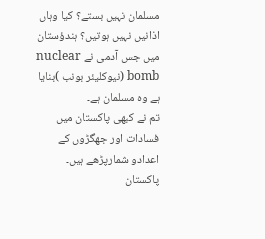مسلمان نہیں بستے؟ کیا وہاں اذانیں نہیں ہوتیں؟ ہندؤستان میں جس آدمی نے nuclear bomb (نیوکلیئر بونب )بنایا ہے وہ مسلمان ہے۔
تم نے کبھی پاکستان میں فسادات اور جھگڑوں کے اعدادو شمارپڑھے ہیں۔ پاکستان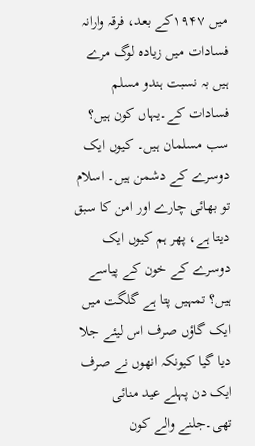میں ۱۹۴۷کے بعد، فرقہ وارانہ فسادات میں زیادہ لوگ مرے ہیں بہ نسبت ہندو مسلم فسادات کے۔یہاں کون ہیں؟ سب مسلمان ہیں۔ کیوں ایک دوسرے کے دشمن ہیں۔ اسلام تو بھائی چارے اور امن کا سبق دیتا ہے، پھر ہم کیوں ایک دوسرے کے خون کے پیاسے ہیں؟ تمہیں پتا ہے گلگت میں ایک گاؤں صرف اس لیئے جلا دیا گیا کیونکہ انھوں نے صرف ایک دن پہلے عید منائی تھی۔جلنے والے کون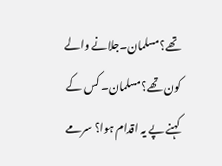تھے؟مسلمان۔جلانے والے کون تھے؟مسلمان۔ کس کے کہنے پے یہ اقدام ہوا؟ سرمے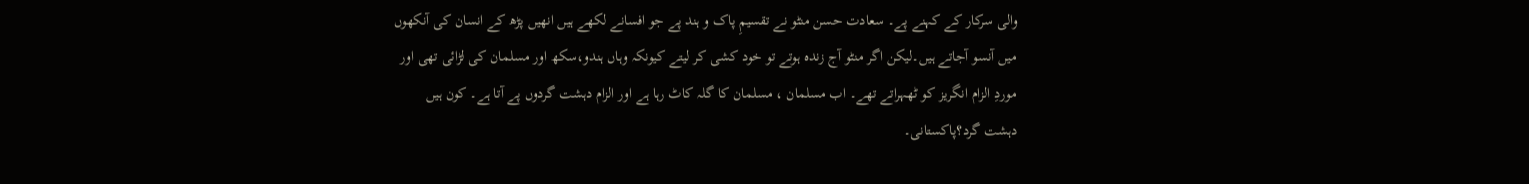والی سرکار کے کہنے پے۔ سعادت حسن منٹو نے تقسیمِ پاک و ہند پے جو افسانے لکھے ہیں انھیں پڑھ کے انسان کی آنکھوں میں آنسو آجاتے ہیں۔لیکن اگر منٹو آج زندہ ہوتے تو خود کشی کر لیتے کیونکہ وہاں ہندو،سکھ اور مسلمان کی لڑائی تھی اور موردِ الزام انگریز کو ٹھہراتے تھے۔ اب مسلمان ، مسلمان کا گلہ کاٹ رہا ہے اور الزام دہشت گردوں پے آتا ہے۔ کون ہیں دہشت گرد؟پاکستانی۔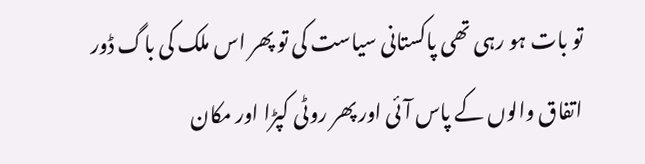تو بات ہو رہی تھی پاکستانی سیاست کی تو پھر اس ملک کی باگ ڈور اتفاق والوں کے پاس آئی اور پھر روٹی کپڑا اور مکان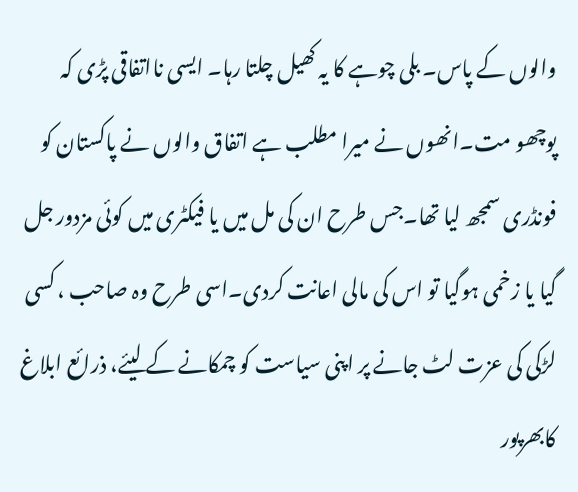والوں کے پاس۔ بلی چوہے کا یہ کھیل چلتا رہا۔ ایسی نااتفاقی پڑی کہ پوچھو مت۔انھوں نے میرا مطلب ہے اتفاق والوں نے پاکستان کو فونڈری سمجھ لیا تھا۔جس طرح ان کی مل میں یا فیکٹری میں کوئی مزدور جل گیا یا زخمی ہوگیا تو اس کی مالی اعانت کردی۔اسی طرح وہ صاحب ، کسی لڑکی کی عزت لٹ جانے پر اپنی سیاست کو چمکانے کے لیئے، ذرائع ابلاغ کابھرپور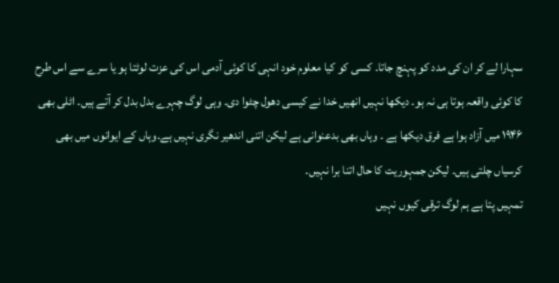سہارا لے کر ان کی مدد کو پہنچ جاتا۔ کسی کو کیا معلوم خود انہی کا کوئی آدمی اس کی عزت لوٹتا ہو یا سرے سے اس طرح کا کوئی واقعہ ہوتا ہی نہ ہو۔ دیکھا نہیں انھیں خدا نے کیسی دھول چٹوا دی۔ وہی لوگ چہرے بدل بدل کر آتے ہیں۔ اٹلی بھی ۱۹۴۶ میں آزاد ہوا ہے فرق دیکھا ہے ۔ وہاں بھی بدعنوانی ہے لیکن اتنی اندھیر نگری نہیں ہے۔وہاں کے ایوانوں میں بھی کرسیاں چلتی ہیں۔ لیکن جمہوریت کا حال اتنا برا نہیں۔
تمہیں پتا ہے ہم لوگ ترقی کیوں نہیں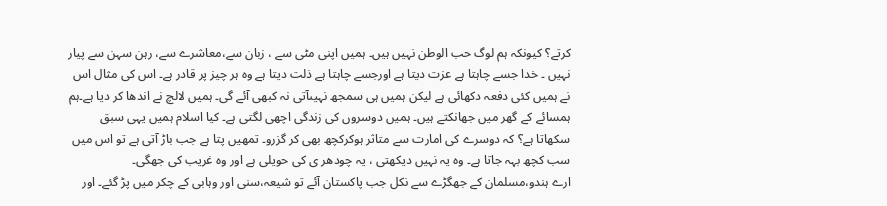کرتے؟ کیونکہ ہم لوگ حب الوطن نہیں ہیں۔ ہمیں اپنی مٹی سے ، زبان سے،معاشرے سے، رہن سہن سے پیار نہیں ۔ خدا جسے چاہتا ہے عزت دیتا ہے اورجسے چاہتا ہے ذلت دیتا ہے وہ ہر چیز پر قادر ہے۔ اس کی مثال اس نے ہمیں کئی دفعہ دکھائی ہے لیکن ہمیں ہی سمجھ نہیںآتی نہ کبھی آئے گی۔ ہمیں لالچ نے اندھا کر دیا ہے۔ہم ہمسائے کے گھر میں جھانکتے ہیں۔ ہمیں دوسروں کی زندگی اچھی لگتی ہے۔ کیا اسلام ہمیں یہی سبق سکھاتا ہے؟ کہ دوسرے کی امارت سے متاثر ہوکرکچھ بھی کر گزرو۔ تمھیں پتا ہے جب باڑ آتی ہے تو اس میں سب کچھ بہہ جاتا ہے۔ وہ یہ نہیں دیکھتی ، یہ چودھر ی کی حویلی ہے اور وہ غریب کی جھگی۔
ارے ہندو،مسلمان کے جھگڑے سے نکل جب پاکستان آئے تو شیعہ،سنی اور وہابی کے چکر میں پڑ گئے۔ اور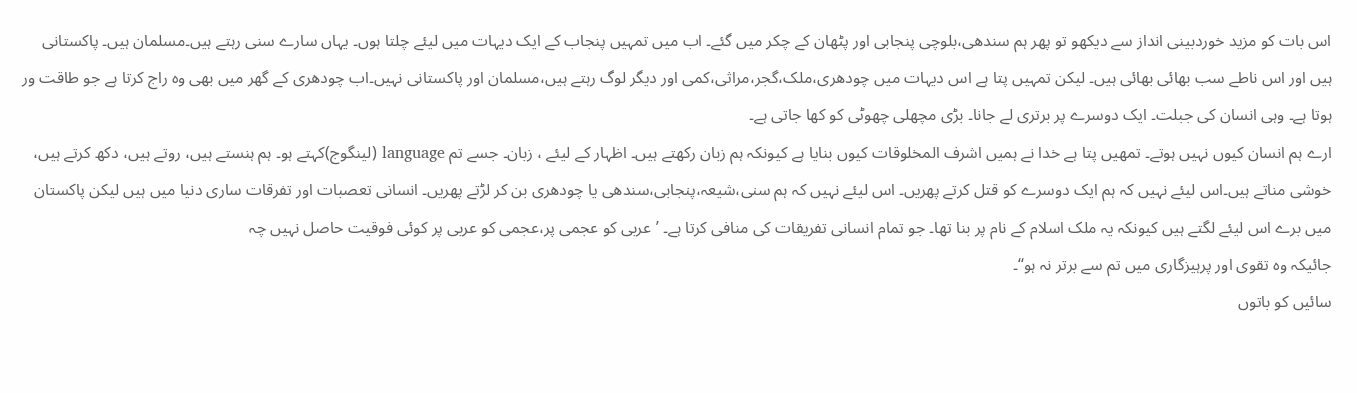اس بات کو مزید خوردبینی انداز سے دیکھو تو پھر ہم سندھی،بلوچی پنجابی اور پٹھان کے چکر میں گئے۔ اب میں تمہیں پنجاب کے ایک دیہات میں لیئے چلتا ہوں۔ یہاں سارے سنی رہتے ہیں۔مسلمان ہیں۔ پاکستانی ہیں اور اس ناطے سب بھائی بھائی ہیں۔ لیکن تمہیں پتا ہے اس دیہات میں چودھری،ملک،گجر،مراثی،کمی اور دیگر لوگ رہتے ہیں،مسلمان اور پاکستانی نہیں۔اب چودھری کے گھر میں بھی وہ راج کرتا ہے جو طاقت ور ہوتا ہے۔ وہی انسان کی جبلت۔ ایک دوسرے پر برتری لے جانا۔ بڑی مچھلی چھوٹی کو کھا جاتی ہے۔
ارے ہم انسان کیوں نہیں ہوتے۔ تمھیں پتا ہے خدا نے ہمیں اشرف المخلوقات کیوں بنایا ہے کیونکہ ہم زبان رکھتے ہیں۔ اظہار کے لیئے ، زبان۔ جسے تم language (لینگوج)کہتے ہو۔ ہم ہنستے ہیں، روتے ہیں، دکھ کرتے ہیں، خوشی مناتے ہیں۔اس لیئے نہیں کہ ہم ایک دوسرے کو قتل کرتے پھریں۔ اس لیئے نہیں کہ ہم سنی،شیعہ،پنجابی،سندھی یا چودھری بن کر لڑتے پھریں۔ انسانی تعصبات اور تفرقات ساری دنیا میں ہیں لیکن پاکستان میں برے اس لیئے لگتے ہیں کیونکہ یہ ملک اسلام کے نام پر بنا تھا۔ جو تمام انسانی تفریقات کی منافی کرتا ہے۔ ’عربی کو عجمی پر،عجمی کو عربی پر کوئی فوقیت حاصل نہیں چہ
جائیکہ وہ تقوی اور پرہیزگاری میں تم سے برتر نہ ہو‘‘۔
سائیں کو باتوں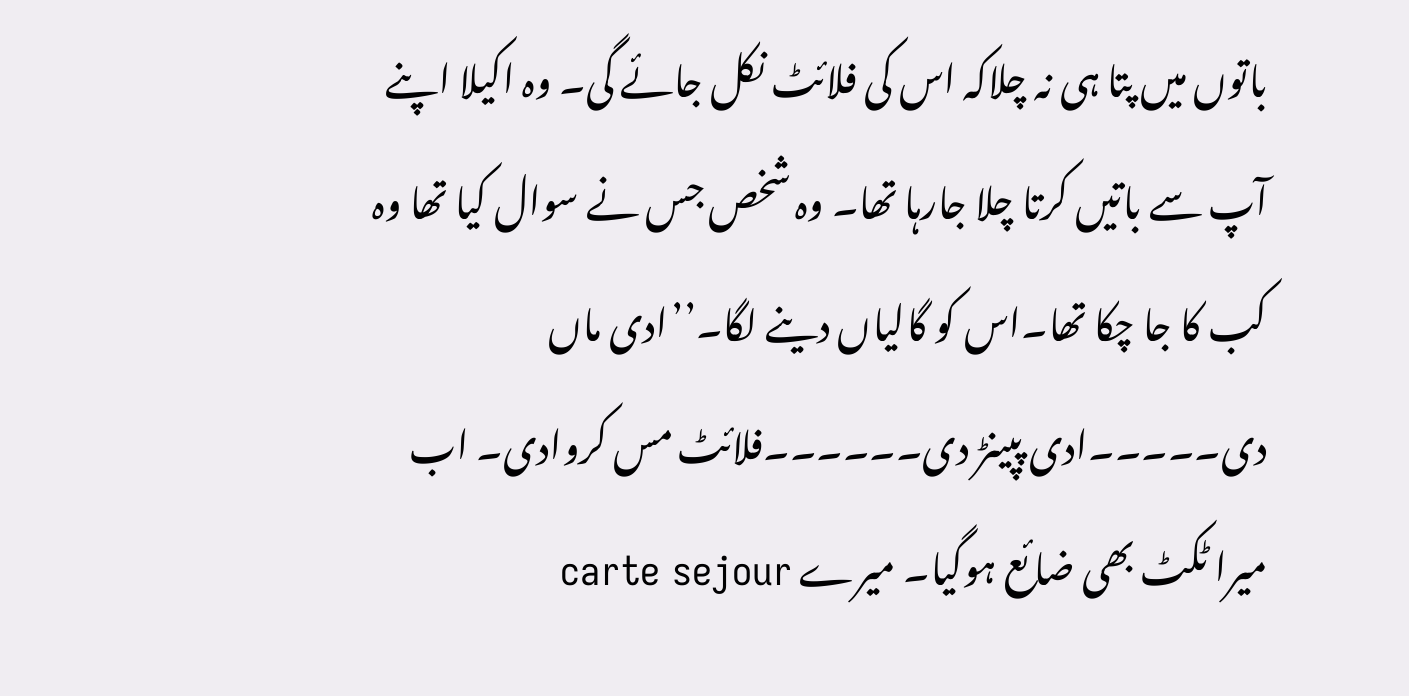باتوں میں پتا ہی نہ چلاکہ اس کی فلائٹ نکل جائے گی۔ وہ اکیلا اپنے آپ سے باتیں کرتا چلا جارہا تھا۔ وہ شخص جس نے سوال کیا تھا وہ کب کا جا چکا تھا۔اس کو گالیاں دینے لگا۔’’ادی ماں دی۔۔۔۔۔ادی پپینڑ دی۔۔۔۔۔۔فلائٹ مس کروادی۔ اب میرا ٹکٹ بھی ضائع ہوگیا۔ میرے carte sejour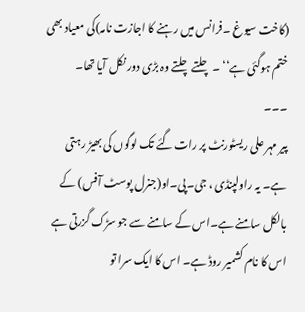(کاخت سیوغ ۔فرانس میں رہنے کا اجازت نامہ)کی معیاد بھی ختم ہوگئی ہے‘‘ ۔ چلتے چلتے وہ بڑی دور نکل آیا تھا۔
۔۔۔
پیر مہر علی ریسٹورنٹ پر رات گئے تک لوگوں کی بھیڑ رہتی ہے۔ یہ راولپنڈی ، جی۔پی۔او(جنرل پوسٹ آفس) کے بالکل سامنے ہے۔اس کے سامنے سے جو سڑک گزرتی ہے اس کا نام کشمیر روڈ ہے۔ اس کا ایک سرا تو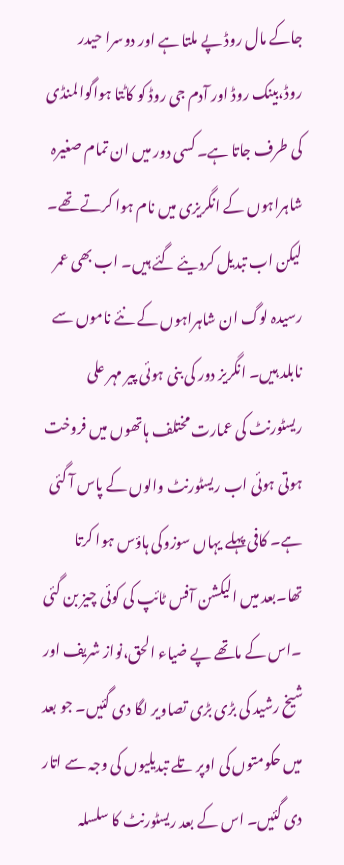جاکے مال روڈ پے ملتا ہے اور دوسرا حیدر روڈ،بینک روڈ اور آدم جی روڈ کو کاٹتا ہواگوالمنڈی کی طرف جاتا ہے۔ کسی دور میں ان تمام صغیرہ شاہراہوں کے انگریزی میں نام ہوا کرتے تھے۔ لیکن اب تبدیل کردیئے گئے ہیں۔ اب بھی عمر رسیدہ لوگ ان شاہراہوں کے نئے ناموں سے نابلد ہیں۔ انگریز دور کی بنی ہوئی پیر مہر علی ریسٹورنٹ کی عمارت مختلف ہاتھوں میں فروخت ہوتی ہوئی اب ریسٹورنٹ والوں کے پاس آ گئی ہے۔ کافی پہلے یہاں سوزوکی ہاؤس ہوا کرتا تھا۔بعد میں الیکشن آفس ٹائپ کی کوئی چیز بن گئی ۔اس کے ماتھے پے ضیاء الحق،نواز شریف اور شیخ رشید کی بڑی بڑی تصاویر لگا دی گئیں۔ جو بعد میں حکومتوں کی اوپر تلے تبدیلیوں کی وجہ سے اتار دی گئیں۔ اس کے بعد ریسٹورنٹ کا سلسلہ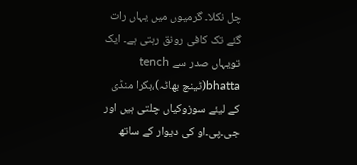چل نکلا۔ گرمیوں میں یہاں رات گئے تک کافی رونق رہتی ہے۔ ایک تویہاں صدر سے tench bhatta(ٹینچ بھاٹہ)،بکرا منڈی کے لیئے سوزوکیاں چلتی ہیں اور جی۔پی۔او کی دیوار کے ساتھ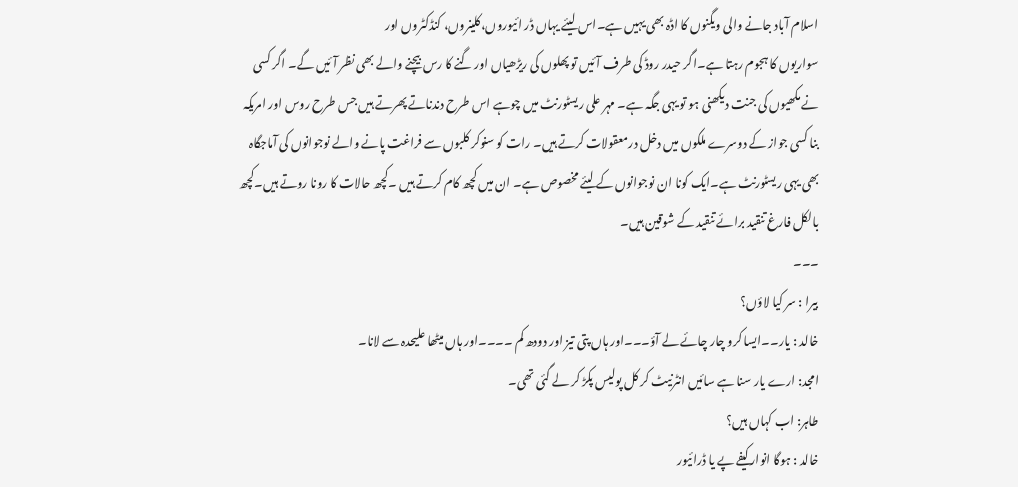اسلام آباد جانے والی ویگنوں کا اڈہ بھی یہیں ہے۔اس لیئے یہاں ڈر ائیوروں،کلینروں، کنڈکٹروں اور
سواریوں کا ہجوم رہتا ہے۔اگر حیدر روڈ کی طرف آئیں تو پھلوں کی ریڑھیاں اور گنے کا رس بیچنے والے بھی نظر آئیں گے۔ اگر کسی نے مکھیوں کی جنت دیکھنی ہو تو یہی جگہ ہے۔ مہر علی ریسٹورنٹ میں چوہے اس طرح دندناتے پھرتے ہیں جس طرح روس اور امریکہ بنا کسی جواز کے دوسرے ملکوں میں دخل درمعقولات کرتے ہیں۔ رات کو سنوکر کلبوں سے فراغت پانے والے نوجوانوں کی آماجگاہ بھی یہی ریسٹورنٹ ہے۔ایک کونا ان نوجوانوں کے لیئے مخصوص ہے۔ ان میں کچھ کام کرتے ہیں ۔کچھ حالات کا رونا روتے ہیں۔کچھ بالکل فارغ تنقید برائے تنقید کے شوقین ہیں۔
۔۔۔
بیرا : سر کیا لاؤں؟
خالد : یار۔۔ایسا کرو چار چائے لے آؤ۔۔۔اور ہاں پتی تیز اور دودھ کم ۔۔۔۔اور ہاں میٹھا علیحدہ سے لانا۔
امجد: ارے یار سنا ہے سائیں انٹرنیٹ کر کل پولیس پکڑ کر لے گئی تھی۔
طاہر: اب کہاں ہیں؟
خالد : ہوگا انوار کیفے پے یا ڈرائیور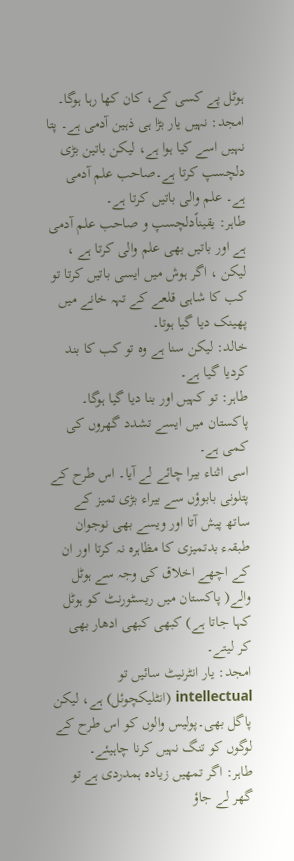ہوٹل پے کسی کے، کان کھا رہا ہوگا۔
امجد: نہیں یار بڑا ہی ذہین آدمی ہے۔ پتا نہیں اسے کیا ہوا ہے، لیکن باتین بڑی دلچسپ کرتا ہے۔صاحب علم آدمی ہے۔ علم والی باتیں کرتا ہے۔
طاہر: یقیناًدلچسپ و صاحب علم آدمی ہے اور باتیں بھی علم والی کرتا ہے ، لیکن ، اگر ہوش میں ایسی باتیں کرتا تو کب کا شاہی قلعے کے تہہ خانے میں پھینک دیا گیا ہوتا۔
خالد: لیکن سنا ہے وہ تو کب کا بند کردیا گیا ہے۔
طاہر: تو کہیں اور بنا دیا گیا ہوگا۔ پاکستان میں ایسے تشدد گھروں کی کمی ہے۔
اسی اثناء بیرا چائے لے آیا۔ اس طرح کے پتلونی بابوؤں سے بیراء بڑی تمیز کے ساتھ پیش آتا اور ویسے بھی نوجوان طبقہء بدتمیزی کا مظاہرہ نہ کرتا اور ان کے اچھے اخلاق کی وجہ سے ہوٹل والے( پاکستان میں ریسٹورنٹ کو ہوٹل کہا جاتا ہے) کبھی کبھی ادھار بھی کر لیتے۔
امجد: یار انٹرنیٹ سائیں تو intellectual (انٹلیکچوئل) ہے، لیکن پاگل بھی۔پولیس والوں کو اس طرح کے لوگوں کو تنگ نہیں کرنا چاہیئے۔
طاہر: اگر تمھیں زیادہ ہمدردی ہے تو گھر لے جاؤ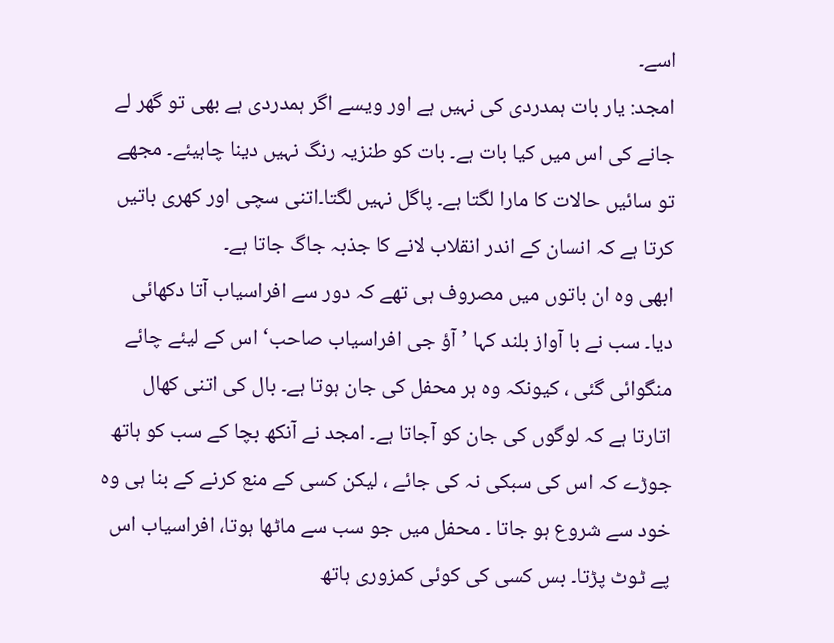اسے۔
امجد: یار بات ہمدردی کی نہیں ہے اور ویسے اگر ہمدردی ہے بھی تو گھر لے جانے کی اس میں کیا بات ہے۔ بات کو طنزیہ رنگ نہیں دینا چاہیئے۔ مجھے تو سائیں حالات کا مارا لگتا ہے۔ پاگل نہیں لگتا۔اتنی سچی اور کھری باتیں کرتا ہے کہ انسان کے اندر انقلاب لانے کا جذبہ جاگ جاتا ہے۔
ابھی وہ ان باتوں میں مصروف ہی تھے کہ دور سے افراسیاب آتا دکھائی دیا۔ سب نے با آواز بلند کہا ’آؤ جی افراسیاب صاحب‘ اس کے لیئے چائے منگوائی گئی ، کیونکہ وہ ہر محفل کی جان ہوتا ہے۔ بال کی اتنی کھال اتارتا ہے کہ لوگوں کی جان کو آجاتا ہے۔ امجد نے آنکھ بچا کے سب کو ہاتھ جوڑے کہ اس کی سبکی نہ کی جائے ، لیکن کسی کے منع کرنے کے بنا ہی وہ خود سے شروع ہو جاتا ۔ محفل میں جو سب سے ماٹھا ہوتا، افراسیاب اس پے ٹوٹ پڑتا۔ بس کسی کی کوئی کمزوری ہاتھ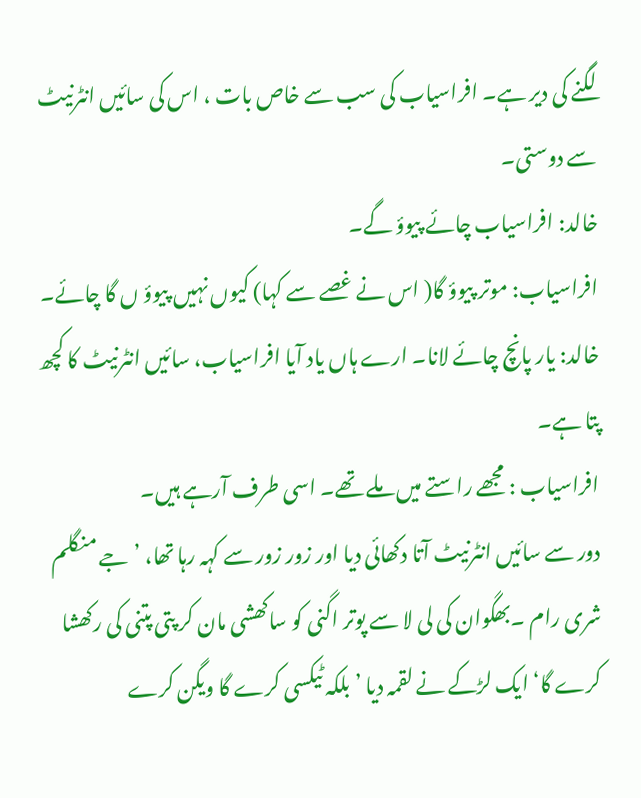لگنے کی دیر ہے۔ افراسیاب کی سب سے خاص بات ، اس کی سائیں انٹرنیٹ سے دوستی۔
خالد: افراسیاب چائے پیوؤ گے۔
افراسیاب: موتر پیوؤ گا( اس نے غصے سے کہا) کیوں نہیں پیوؤ ں گا چائے۔
خالد: یار پانچ چائے لانا۔ ارے ہاں یاد آیا افراسیاب، سائیں انٹرنیٹ کا کچھ پتا ہے۔
افراسیاب : مجھے راستے میں ملے تھے۔ اسی طرف آرہے ہیں۔
دور سے سائیں انٹرنیٹ آتا دکھائی دیا اور زور زور سے کہہ رہا تھا، ’جے منگلم شری رام ۔بھگوان کی لی لا سے پوتر اگنی کو ساکھشی مان کر پتی پتنی کی رکھشا کرے گا‘ ایک لڑکے نے لقمہ دیا ’بلکہ ٹیکسی کرے گا ویگن کرے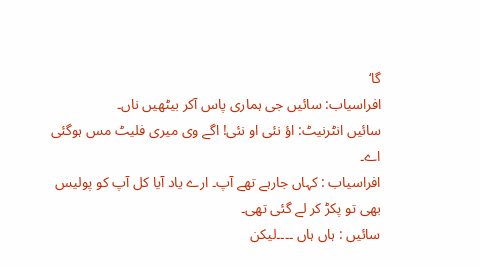گا‘
افراسیاب: سائیں جی ہماری پاس آکر بیٹھیں ناں۔
سائیں انٹرنیٹ: اؤ نئی او نئی! اگے وی میری فلیٹ مس ہوگئی اے۔
افراسیاب : کہاں جارہے تھے آپ۔ ارے یاد آیا کل آپ کو پولیس بھی تو پکڑ کر لے گئی تھی۔
سائیں : ہاں ہاں ۔۔۔۔لیکن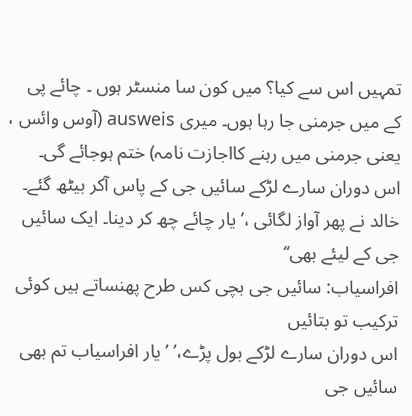تمہیں اس سے کیا؟ میں کون سا منسٹر ہوں ۔ چائے پی کے میں جرمنی جا رہا ہوں۔ میری ausweis (آوس وائس ، یعنی جرمنی میں رہنے کااجازت نامہ) ختم ہوجائے گی۔
اس دوران سارے لڑکے سائیں جی کے پاس آکر بیٹھ گئے۔ خالد نے پھر آواز لگائی ،’ یار چائے چھ کر دینا۔ ایک سائیں جی کے لیئے بھی‘‘
افراسیاب: سائیں جی بچی کس طرح پھنساتے ہیں کوئی ترکیب تو بتائیں
اس دوران سارے لڑکے بول پڑے،’ ’یار افراسیاب تم بھی سائیں جی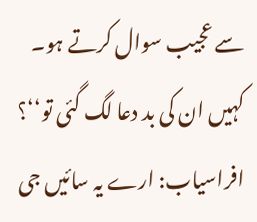سے عجیب سوال کرتے ہو۔ کہیں ان کی بد دعا لگ گئی تو‘‘؟
افراسیاب: ارے یہ سائیں جی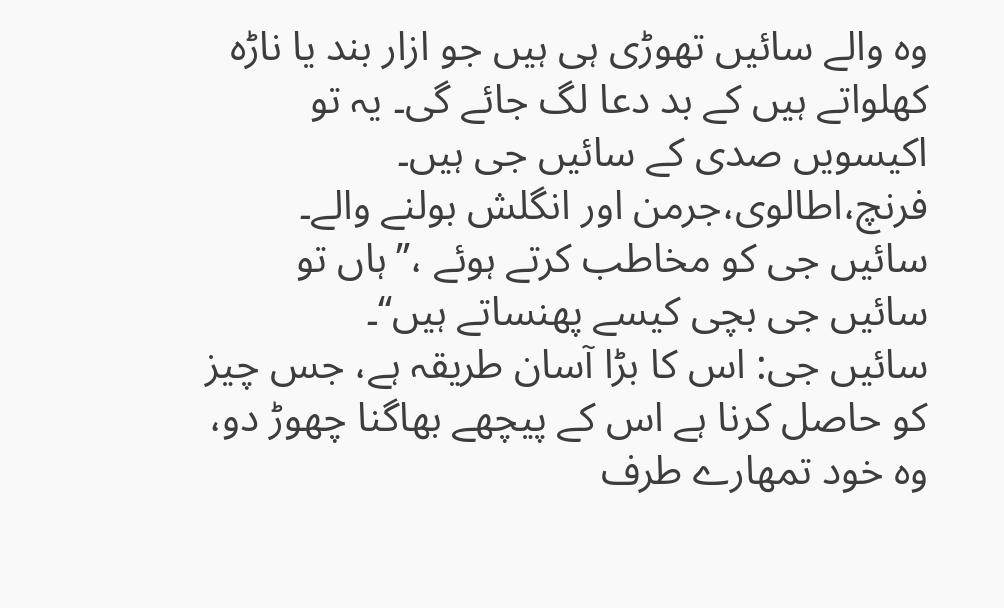وہ والے سائیں تھوڑی ہی ہیں جو ازار بند یا ناڑہ کھلواتے ہیں کے بد دعا لگ جائے گی۔ یہ تو اکیسویں صدی کے سائیں جی ہیں۔ فرنچ،اطالوی،جرمن اور انگلش بولنے والے۔ سائیں جی کو مخاطب کرتے ہوئے ،’’ہاں تو سائیں جی بچی کیسے پھنساتے ہیں‘‘۔
سائیں جی: اس کا بڑا آسان طریقہ ہے، جس چیز کو حاصل کرنا ہے اس کے پیچھے بھاگنا چھوڑ دو، وہ خود تمھارے طرف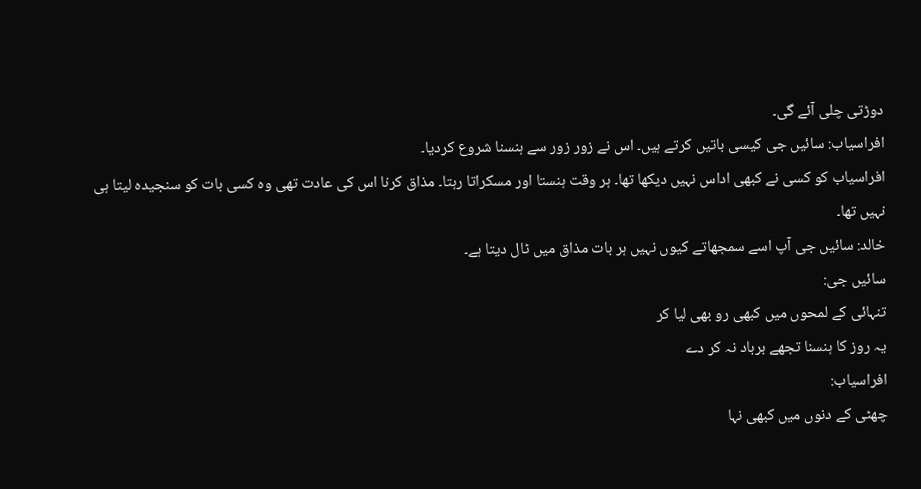دوڑتی چلی آئے گی۔
افراسیاب: سائیں جی کیسی باتیں کرتے ہیں۔ اس نے زور زور سے ہنسنا شروع کردیا۔
افراسیاب کو کسی نے کبھی اداس نہیں دیکھا تھا۔ ہر وقت ہنستا اور مسکراتا رہتا۔ مذاق کرنا اس کی عادت تھی وہ کسی بات کو سنجیدہ لیتا ہی نہیں تھا۔
خالد: سائیں جی آپ اسے سمجھاتے کیوں نہیں ہر بات مذاق میں ٹال دیتا ہے۔
سائیں جی:
تنہائی کے لمحوں میں کبھی رو بھی لیا کر
یہ روز کا ہنسنا تجھے برباد نہ کر دے
افراسیاب:
چھٹی کے دنوں میں کبھی نہا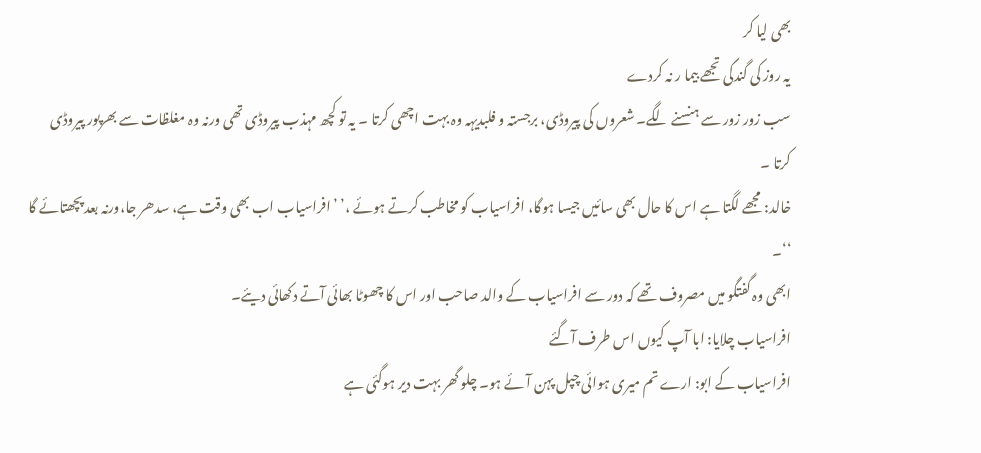بھی لیا کر
یہ روز کی گندگی تجھے بیما ر نہ کردے
سب زور زور سے ہنسنے لگے۔ شعروں کی پیروڈی، برجستہ و فلبدیہہ وہ بہت اچھی کرتا ۔ یہ تو کچھ مہذب پیروڈی تھی ورنہ وہ مغلظات سے بھرپور پیروڈی کرتا ۔
خالد: مجھے لگتا ہے اس کا حال بھی سائیں جیسا ہوگا، افراسیاب کو مخاطب کرتے ہوئے ،’ ’افراسیاب اب بھی وقت ہے، سدھر جا،ورنہ بعد پچھتائے گا ‘‘۔
ابھی وہ گفتگو میں مصروف تھے کہ دور سے افراسیاب کے والد صاحب اور اس کا چھوٹا بھائی آتے دکھائی دیئے۔
افراسیاب چلایا: ابا آپ کیوں اس طرف آگئے
افراسیاب کے ابو: ارے تم میری ہوائی چپل پہن آئے ہو۔ چلو گھر بہت دیر ہوگئی ہے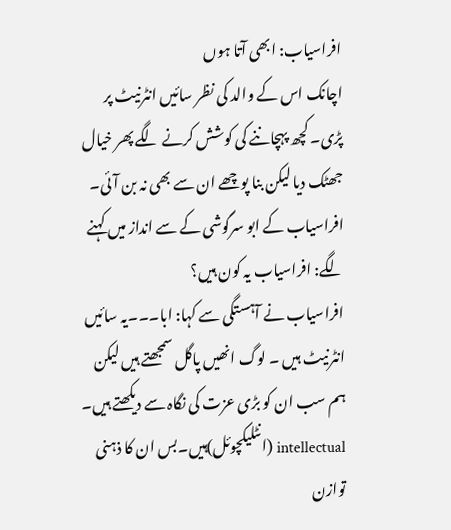افراسیاب: ابھی آتا ہوں
اچانک اس کے والد کی نظر سائیں انٹرنیٹ پر پڑی۔ کچھ پہچاننے کی کوشش کرنے لگے پھر خیال جھٹک دیا لیکن بنا پوچھے ان سے بھی نہ بن آئی۔
افراسیاب کے ابو سرگوشی کے سے انداز میں کہنے لگے: افراسیاب یہ کون ہیں؟
افراسیاب نے آہستگی سے کہا: ابا۔۔۔یہ سائیں انٹرنیٹ ہیں ۔ لوگ انھیں پاگل سمجھتے ہیں لیکن ہم سب ان کو بڑی عزت کی نگاہ سے دیکھتے ہیں۔ intellectual (انٹلیکچوئل)ہیں۔بس ان کا ذہنی توازن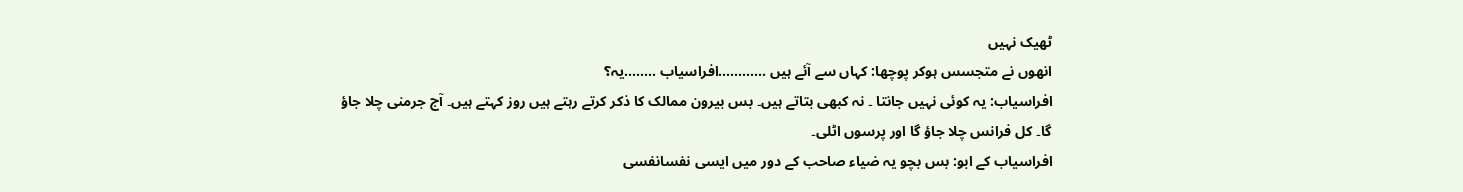ٹھیک نہیں
انھوں نے متجسس ہوکر پوچھا: کہاں سے آئے ہیں ............افراسیاب ........یہ؟
افراسیاب: یہ کوئی نہیں جانتا ۔ نہ کبھی بتاتے ہیں۔ بس بیرون ممالک کا ذکر کرتے رہتے ہیں روز کہتے ہیں۔ آج جرمنی چلا جاؤ گا۔ کل فرانس چلا جاؤ گا اور پرسوں اٹلی۔
افراسیاب کے ابو: بس بچو یہ ضیاء صاحب کے دور میں ایسی نفسانفسی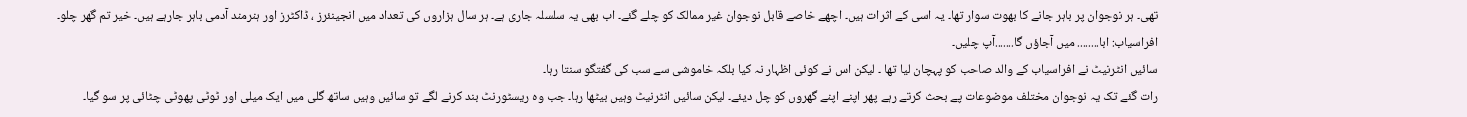تھی۔ ہر نوجوان پر باہر جانے کا بھوت سوار تھا۔ یہ اسی کے اثرات ہیں۔ اچھے خاصے قابل نوجوان غیر ممالک کو چلے گئے۔ اب بھی یہ سلسلہ جاری ہے۔ ہر سال ہزاروں کی تعداد میں انجینئرز ، ڈاکٹرز اور ہنرمند آدمی باہر جارہے ہیں۔ خیر تم گھر چلو۔
افراسیاب: ابا........ میں آجاؤں گا.......آپ چلیں۔
سائیں انٹرنیٹ نے افراسیاب کے والد صاحب کو پہچان لیا تھا ۔ لیکن اس نے کوئی اظہار نہ کیا بلکہ خاموشی سے سب کی گفتگو سنتا رہا۔
رات گئے تک یہ نوجوان مختلف موضوعات پے بحث کرتے رہے پھر اپنے اپنے گھروں کو چل دیئے۔ لیکن سائیں انٹرنیٹ وہیں بیٹھا رہا۔ جب وہ ریسٹورنٹ بند کرنے لگے تو سائیں وہیں ساتھ گلی میں ایک میلی اور ٹوٹی پھوٹی چٹائی پر سو گیا۔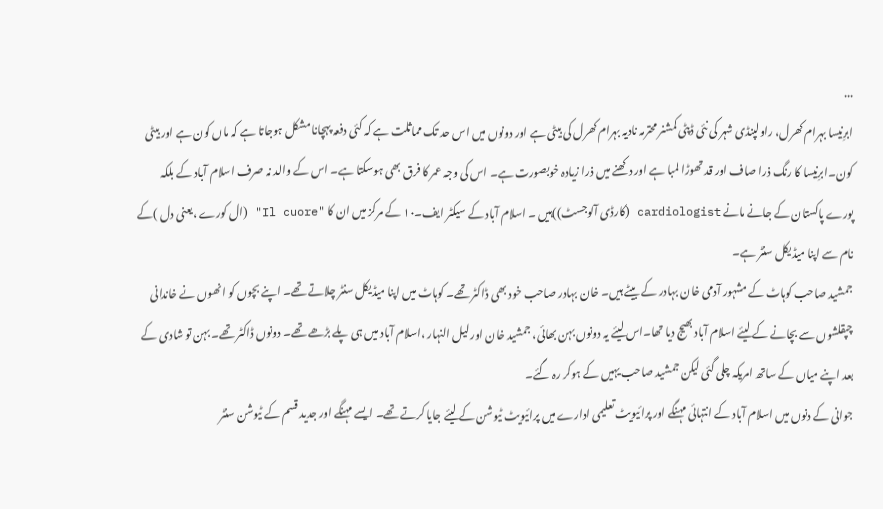...
ابرِنیسا بہرام کھرل، راولپنڈی شہر کی نئی ڈپٹی کمشنر محترمہ نادیہ بہرام کھرل کی بیٹی ہے اور دونوں میں اس حد تک مماثلت ہے کہ کئی دفعہ پہچانا مشکل ہوجاتا ہے کہ ماں کون ہے اور بیٹی کون۔ابرِنیسا کا رنگ ذرا صاف اور قد تھوڑا لمبا ہے اور دکھنے میں ذرا زیادہ خوبصورت ہے۔ اس کی وجہ عمر کا فرق بھی ہوسکتا ہے۔ اس کے والد نہ صرف اسلام آباد کے بلکہ پورے پاکستان کے جانے مانے cardiologist (کارڈی آلوجسٹ))ہیں ۔ اسلام آباد کے سیکٹر ایف۔۱۰ کے مرکز میں ان کا "Il cuore" (ال کورے ،یعنی دل )کے نام سے اپنا میڈیکل سنٹر ہے۔
جمشید صاحب کوہاٹ کے مشہور آدمی خان بہادر کے بیٹے ہیں۔ خان بہادر صاحب خود بھی ڈاکٹر تھے۔ کوہاٹ میں اپنا میڈیکل سنٹر چلاتے تھے۔ اپنے بچوں کو انھوں نے خاندانی چپقلشوں سے بچانے کے لیئے اسلام آباد بھیج دیا تھا۔اس لیئے یہ دونوں بہن بھائی، جمشید خان اور لیل النہار ،اسلام آباد میں ہی پلے بڑھے تھے۔ دونوں ڈاکٹر تھے۔ بہن تو شادی کے بعد اپنے میاں کے ساتھ امریکہ چلی گئی لیکن جمشید صاحب یہیں کے ہوکر رہ گئے۔
جوانی کے دنوں میں اسلام آباد کے انتہائی مہنگے اور پرائیویٹ تعلیمی ادارے میں پرائیویٹ ٹیوشن کے لیئے جایا کرتے تھے۔ ایسے مہنگے اور جدید قسم کے ٹیوشن سنٹر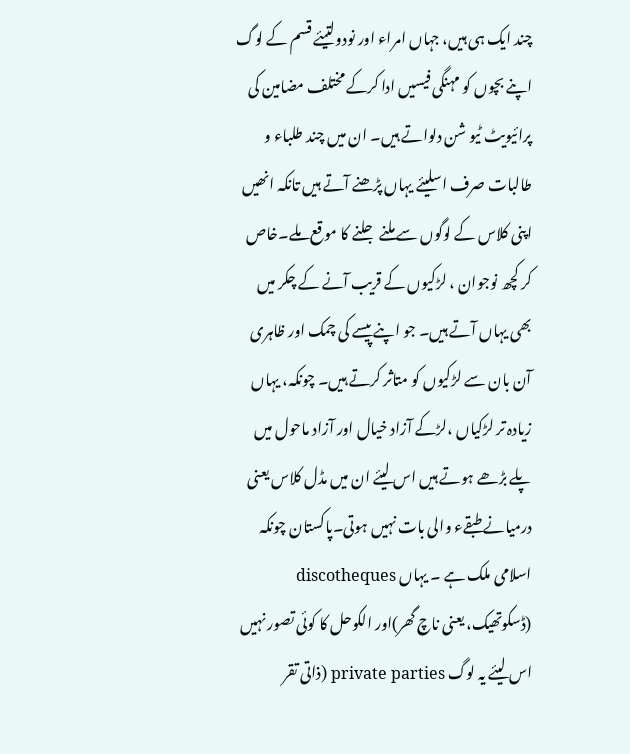چند ایک ہی ہیں، جہاں امراء اور نودولتیئے قسم کے لوگ اپنے بچوں کو مہنگی فیسیں ادا کرکے مختلف مضامین کی پرائیویٹ ٹیو شن دلواتے ہیں۔ ان میں چند طلباء و طالبات صرف اسلیئے یہاں پڑھنے آتے ہیں تانکہ انھیں اپنی کلاس کے لوگوں سے ملنے جلنے کا موقع ملے۔خاص کر کچھ نوجوان ، لڑکیوں کے قریب آنے کے چکر میں بھی یہاں آتے ہیں۔ جو اپنے پیسے کی چمک اور ظاہری آن بان سے لڑکیوں کو متاثر کرتے ہیں۔ چونکہ، یہاں زیادہ تر لڑکیاں ،لڑکے آزاد خیال اور آزاد ماحول میں پلے بڑھے ہوتے ہیں اس لیئے ان میں مڈل کلاس یعنی درمیانے طبقےء والی بات نہیں ہوتی۔پاکستان چونکہ اسلامی ملک ہے ۔ یہاں discotheques (ڈسکوتھیک، یعنی ناچ گھر)اور الکوحل کا کوئی تصور نہیں اس لیئے یہ لوگ private parties (ذاتی تقر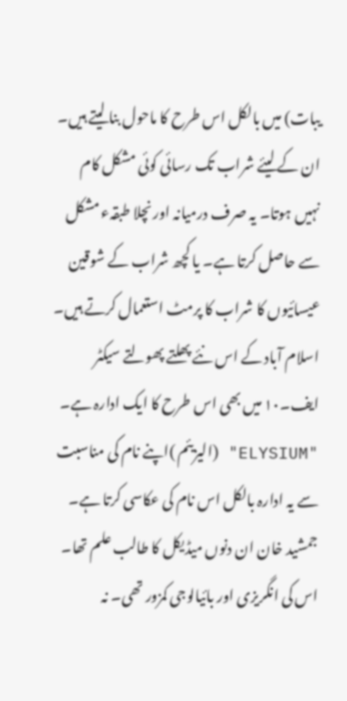یبات) میں بالکل اس طرح کا ماحول بنا لیتے ہیں۔ ان کے لیئے شراب تک رسائی کوئی مشکل کام نہیں ہوتا۔ یہ صرف درمیانہ اور نچلا طبقہء مشکل سے حاصل کرتا ہے۔ یا کچھ شراب کے شوقین عیسائیوں کا شراب کا پرمٹ استعمال کرتے ہیں۔
اسلام آباد کے اس نئے پھلتے پھولتے سیکٹر ایف۔۱۰ میں بھی اس طرح کا ایک ادارہ ہے۔ "ELYSIUM" (الیزیئم )اپنے نام کی مناسبت سے یہ ادارہ بالکل اس نام کی عکاسی کرتا ہے۔
جمشید خان ان دنوں میڈیکل کا طالب علم تھا۔ اس کی انگریزی اور بائیالوجی کمزور تھی۔ نہ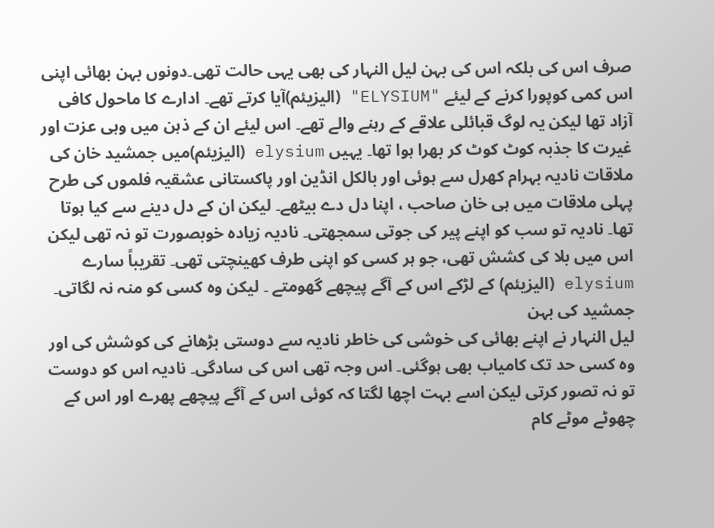صرف اس کی بلکہ اس کی بہن لیل النہار کی بھی یہی حالت تھی۔دونوں بہن بھائی اپنی اس کمی کوپورا کرنے کے لیئے "ELYSIUM" (الیزیئم)آیا کرتے تھے۔ ادارے کا ماحول کافی آزاد تھا لیکن یہ لوگ قبائلی علاقے کے رہنے والے تھے۔ اس لیئے ان کے ذہن میں وہی عزت اور غیرت کا جذبہ کوٹ کوٹ کر بھرا ہوا تھا۔ یہیں elysium (الیزیئم)میں جمشید خان کی ملاقات نادیہ بہرام کھرل سے ہوئی اور بالکل انڈین اور پاکستانی عشقیہ فلموں کی طرح پہلی ملاقات میں ہی خان صاحب ، اپنا دل دے بیٹھے۔ لیکن ان کے دل دینے سے کیا ہوتا تھا۔ نادیہ تو سب کو اپنے پیر کی جوتی سمجھتی۔ نادیہ زیادہ خوبصورت تو نہ تھی لیکن اس میں بلا کی کشش تھی، جو ہر کسی کو اپنی طرف کھینچتی تھی۔ تقریباً سارے elysium (الیزیئم) کے لڑکے اس کے آگے پیچھے گھومتے ۔ لیکن وہ کسی کو منہ نہ لگاتی۔ جمشید کی بہن
لیل النہار نے اپنے بھائی کی خوشی کی خاطر نادیہ سے دوستی بڑھانے کی کوشش کی اور وہ کسی حد تک کامیاب بھی ہوگئی۔ اس وجہ تھی اس کی سادگی۔ نادیہ اس کو دوست تو نہ تصور کرتی لیکن اسے بہت اچھا لگتا کہ کوئی اس کے آگے پیچھے پھرے اور اس کے چھوٹے موٹے کام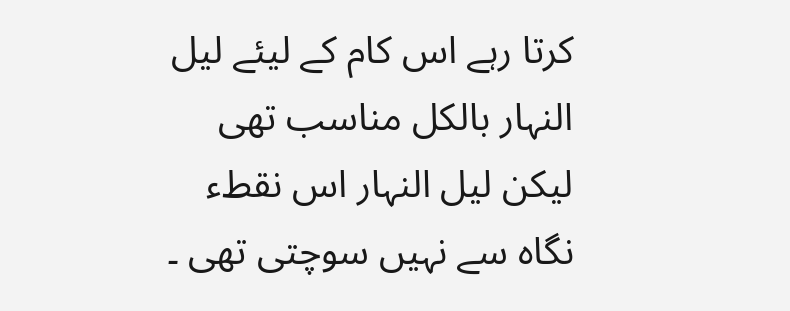کرتا رہے اس کام کے لیئے لیل النہار بالکل مناسب تھی لیکن لیل النہار اس نقطء نگاہ سے نہیں سوچتی تھی ۔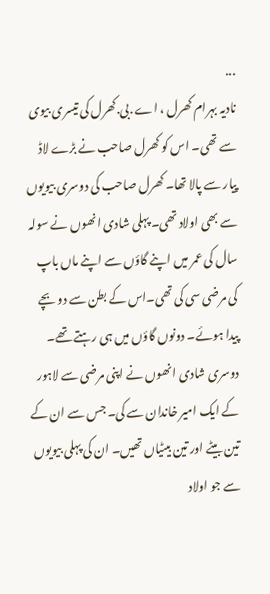...
نادیہ بہرام کھرل ، اے .بی.کھرل کی تیسری بیوی سے تھی۔ اس کو کھرل صاحب نے بڑے لاڈ پیار سے پالا تھا۔ کھرل صاحب کی دوسری بیویوں سے بھی اولاد تھی۔ پہلی شادی انھوں نے سولہ سال کی عمر میں اپنے گاؤں سے اپنے ماں باپ کی مرضی سی کی تھی۔اس کے بطن سے دو بچے پیدا ہوئے۔ دونوں گاؤں میں ہی رہتے تھے۔ دوسری شادی انھوں نے اپنی مرضی سے لاہور کے ایک امیر خاندان سے کی۔ جس سے ان کے تین بیٹے اور تین بیٹیاں تھیں۔ ان کی پہلی بیویوں سے جو اولاد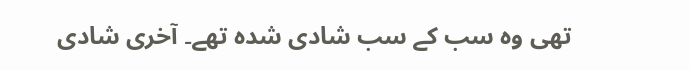تھی وہ سب کے سب شادی شدہ تھے۔ آخری شادی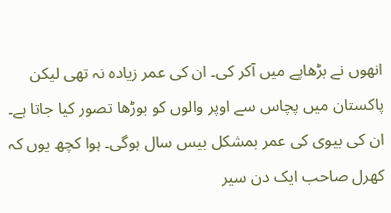انھوں نے بڑھاپے میں آکر کی۔ ان کی عمر زیادہ نہ تھی لیکن پاکستان میں پچاس سے اوپر والوں کو بوڑھا تصور کیا جاتا ہے۔ ان کی بیوی کی عمر بمشکل بیس سال ہوگی۔ ہوا کچھ یوں کہ کھرل صاحب ایک دن سیر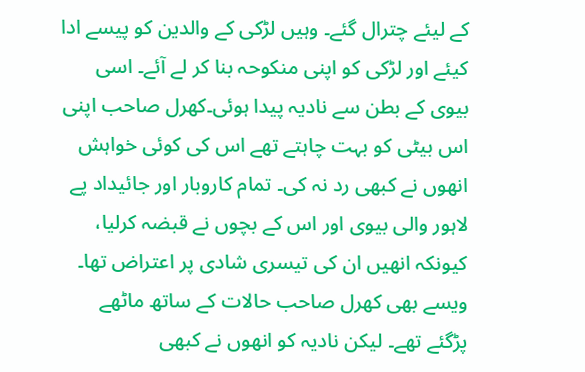کے لیئے چترال گئے۔ وہیں لڑکی کے والدین کو پیسے ادا کیئے اور لڑکی کو اپنی منکوحہ بنا کر لے آئے۔ اسی بیوی کے بطن سے نادیہ پیدا ہوئی۔کھرل صاحب اپنی اس بیٹی کو بہت چاہتے تھے اس کی کوئی خواہش انھوں نے کبھی رد نہ کی۔ تمام کاروبار اور جائیداد پے لاہور والی بیوی اور اس کے بچوں نے قبضہ کرلیا، کیونکہ انھیں ان کی تیسری شادی پر اعتراض تھا۔ ویسے بھی کھرل صاحب حالات کے ساتھ ماٹھے پڑگئے تھے۔ لیکن نادیہ کو انھوں نے کبھی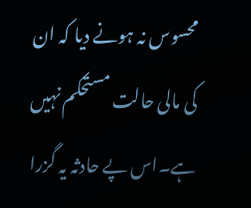محسوس نہ ہونے دیا کہ ان کی مالی حالت مستحکم نہیں ہے۔اس پے حادثہ یہ گزرا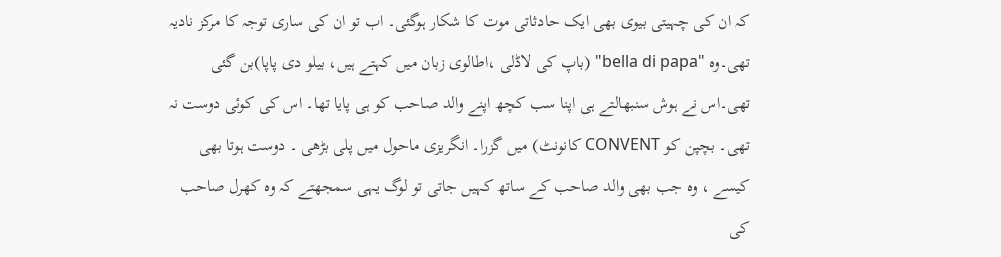کہ ان کی چہیتی بیوی بھی ایک حادثاتی موت کا شکار ہوگئی۔ اب تو ان کی ساری توجہ کا مرکز نادیہ تھی۔وہ "bella di papa" (باپ کی لاڈلی ،اطالوی زبان میں کہتے ہیں، بیلو دی پاپا)بن گئی تھی۔اس نے ہوش سنبھالتے ہی اپنا سب کچھ اپنے والد صاحب کو ہی پایا تھا۔ اس کی کوئی دوست نہ تھی۔ بچپن کو CONVENT کانونٹ) میں گزرا۔ انگریزی ماحول میں پلی بڑھی ۔ دوست ہوتا بھی کیسے ، وہ جب بھی والد صاحب کے ساتھ کہیں جاتی تو لوگ یہی سمجھتے کہ وہ کھرل صاحب کی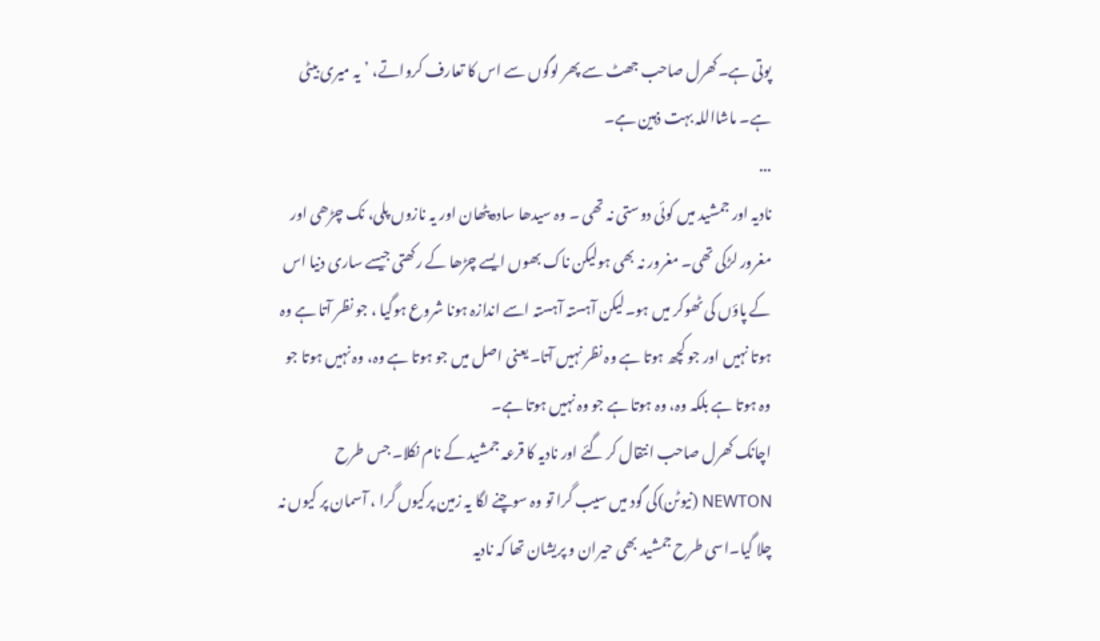پوتی ہے۔کھرل صاحب جھٹ سے پھر لوگوں سے اس کا تعارف کرواتے، ’یہ میری بیٹی
ہے۔ ماشااللہ بہت ذہین ہے۔
...
نادیہ اور جمشید میں کوئی دوستی نہ تھی ۔ وہ سیدھا سادہ پٹھان اور یہ نازوں پلی، نک چڑھی اور مغرور لڑکی تھی۔ مغرور نہ بھی ہولیکن ناک بھوں ایسے چڑھا کے رکھتی جیسے ساری دنیا اس کے پاؤں کی ٹھوکر میں ہو۔لیکن آہستہ آہستہ اسے اندازہ ہونا شروع ہوگیا ، جو نظر آتا ہے وہ ہوتا نہیں اور جو کچھ ہوتا ہے وہ نظر نہیں آتا۔ یعنی اصل میں جو ہوتا ہے وہ، وہ نہیں ہوتا جو وہ ہوتا ہے بلکہ وہ، وہ ہوتا ہے جو وہ نہیں ہوتا ہے۔
اچانک کھرل صاحب انتقال کر گئے اور نادیہ کا قرعہ جمشید کے نام نکلا۔ جس طرح NEWTON (نیوٹن)کی گود میں سیب گرا تو وہ سوچنے لگا یہ زمین پرکیوں گرا ، آسمان پر کیوں نہ چلا گیا۔اسی طرح جمشید بھی حیران و پریشان تھا کہ نادیہ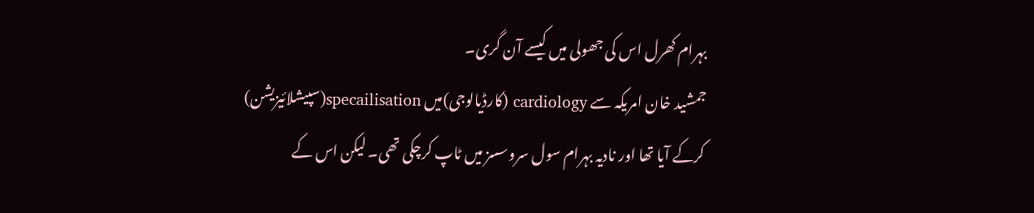بہرام کھرل اس کی جھولی میں کیسے آن گری۔
جمشید خان امریکہ سے cardiology (کارڈیالوجی)میں specailisation(سپیشلائیزیشن) کرکے آیا تھا اور نادیہ بہرام سول سروسسز میں ٹاپ کرچکی تھی۔ لیکن اس کے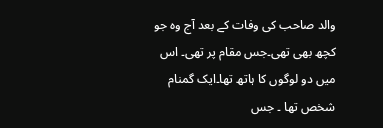والد صاحب کی وفات کے بعد آج وہ جو کچھ بھی تھی۔جس مقام پر تھی۔ اس میں دو لوگوں کا ہاتھ تھا۔ایک گمنام شخص تھا ۔ جس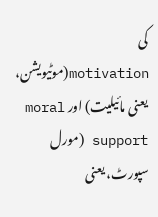کی motivation(موٹیویشن، یعنی مائیلیت) اور moral support (مورل سپورٹ، یعنی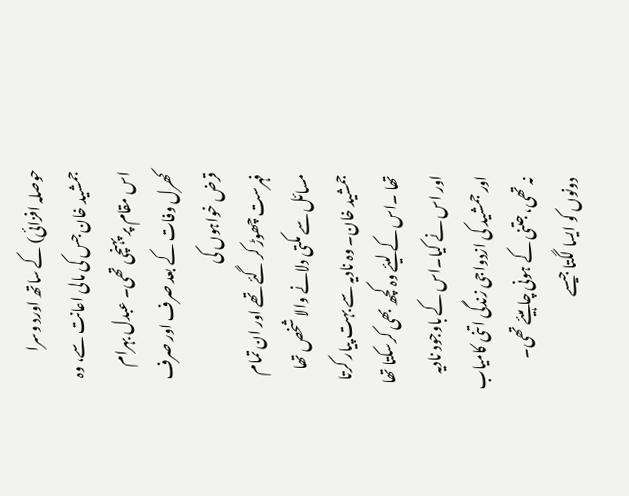حوصلہ افزائی) کے ساتھ اورد وسرا جمشید خان جس کی مالی اعانت سے، وہ اس مقام پر پہنچی تھی۔ عبدل بہرام کھرل وفات کے بعد صرف اور صرف قرض خواہوں کی
فہرست چھوڑ کر گئے تھے اور ان تمام مسائل سے مکتی دلانے والا شخص تھا جمشید خان۔ وہ نادیہ سے بہت پیار کرتا تھا ۔اس کے لیئے وہ کچھ بھی کرسکتا تھا اور اس نے کیا۔اس کے باوجود نادیہ اور جمشید کی ازدواجی زندگی اتنی کامیاب نہ تھی، جتنی کے ہونی چاہیئے تھی۔ دونوں کو ایسا لگتا جیسے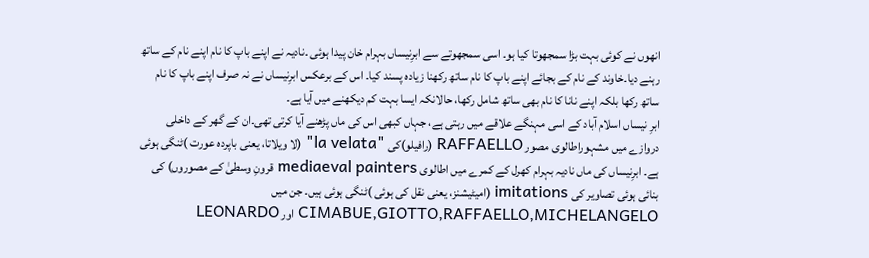انھوں نے کوئی بہت بڑا سمجھوتا کیا ہو۔ اسی سمجھوتے سے ابرِنیساں بہرام خان پیدا ہوئی ۔نادیہ نے اپنے باپ کا نام اپنے نام کے ساتھ رہنے دیا۔خاوند کے نام کے بجائے اپنے باپ کا نام ساتھ رکھنا زیادہ پسند کیا۔ اس کے برعکس ابرِنیساں نے نہ صرف اپنے باپ کا نام ساتھ رکھا بلکہ اپنے نانا کا نام بھی ساتھ شامل رکھا، حالانکہ ایسا بہت کم دیکھنے میں آیا ہے۔
ابرِ نیساں اسلام آباد کے اسی مہنگے علاقے میں رہتی ہے، جہاں کبھی اس کی ماں پڑھنے آیا کرتی تھی۔ان کے گھر کے داخلی دروازے میں مشہوراطالوی مصور RAFFAELLO (رافیلو)کی "la velata" (لا ویلاتا، یعنی باپردہ عورت )ٹنگی ہوئی ہے۔ ابرِنیساں کی ماں نادیہ بہرام کھرل کے کمرے میں اطالوی mediaeval painters قرونِ وسطیٰ کے مصوروں) کی بنائی ہوئی تصاویر کی imitations (امیٹیشنز، یعنی نقل کی ہوئی )ٹنگی ہوئی ہیں۔ جن میں CIMABUE,GIOTTO,RAFFAELLO,MICHELANGELO اور LEONARDO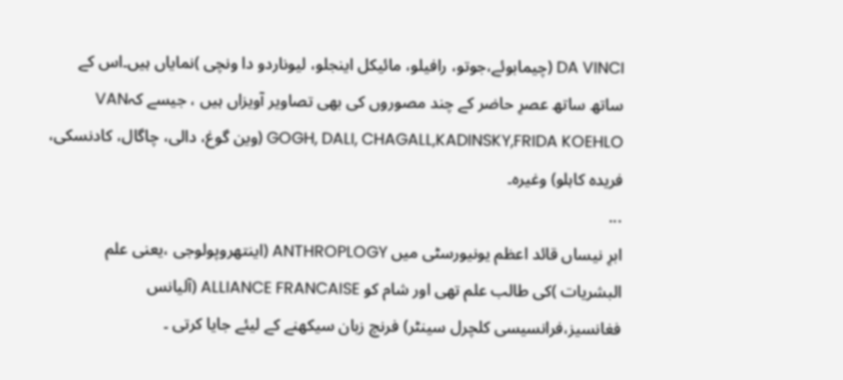DA VINCI (چیمابوئے،جوتو، رافیلو، مائیکل اینجلو، لیوناردو دا ونچی )نمایاں ہیں۔اس کے ساتھ ساتھ عصرِ حاضر کے چند مصوروں کی بھی تصاویر آویزاں ہیں ، جیسے کہVAN GOGH, DALI, CHAGALL,KADINSKY,FRIDA KOEHLO (وین گوغ، دالی، چاگال، کادنسکی، فریدہ کاہلو) وغیرہ۔
...
ابرِ نیساں قائد اعظم یونیورسٹی میں ANTHROPLOGY (اینتھروپولوجی ،یعنی علم البشریات )کی طالب علم تھی اور شام کو ALLIANCE FRANCAISE (آلیانس فغانسیز،فرانسیسی کلچرل سینٹر) فرنچ زبان سیکھنے کے لیئے جایا کرتی ۔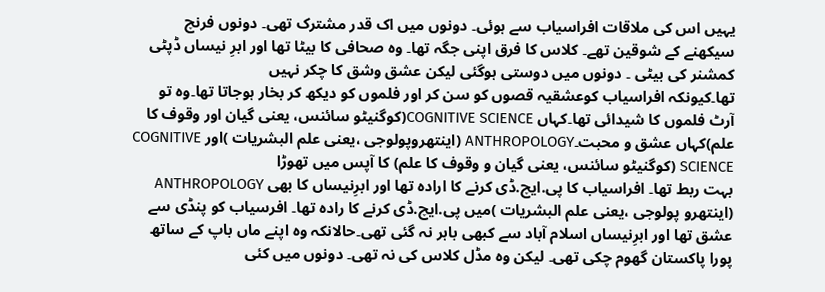یہیں اس کی ملاقات افراسیاب سے ہوئی۔ دونوں میں اک قدر مشترک تھی۔ دونوں فرنچ سیکھنے کے شوقین تھے۔ کلاس کا فرق اپنی جگہ تھا۔ وہ صحافی کا بیٹا تھا اور ابرِ نیساں ڈپٹی کمشنر کی بیٹی ۔ دونوں میں دوستی ہوگئی لیکن عشق وشق کا چکر نہیں
تھا۔کیونکہ افراسیاب کوعشقیہ قصوں کو سن کر اور فلموں کو دیکھ کر بخار ہوجاتا تھا۔وہ تو آرٹ فلموں کا شیدائی تھا۔کہاں COGNITIVE SCIENCE(کوگنیٹو سائنس، یعنی گیان اور وقوف کا علم)کہاں عشق و محبت۔ANTHROPOLOGY (اینتھروپولوجی ،یعنی علم البشریات )اور COGNITIVE SCIENCE (کوگنیٹو سائنس، یعنی گیان و وقوف کا علم) کا آپس میں تھوڑا
بہت ربط تھا۔ افراسیاب کا پی.ایچ.ڈی کرنے کا ارادہ تھا اور ابرِنیساں کا بھی ANTHROPOLOGY (اینتھرو پولوجی ،یعنی علم البشریات )میں پی.ایچ.ڈی کرنے کا رادہ تھا۔ افرسیاب کو پنڈی سے عشق تھا اور ابرِنیساں اسلام آباد سے کبھی باہر نہ گئی تھی۔حالانکہ وہ اپنے ماں باپ کے ساتھ پورا پاکستان گھوم چکی تھی۔ لیکن وہ مڈل کلاس کی نہ تھی۔ دونوں میں کئی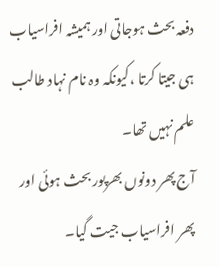دفعہ بحث ہوجاتی اور ہمیشہ افراسیاب ہی جیتا کرتا ،کیونکہ وہ نام نہاد طالب علم نہیں تھا۔
آج پھر دونوں بھرپور بحث ہوئی اور پھر افراسیاب جیت گیا۔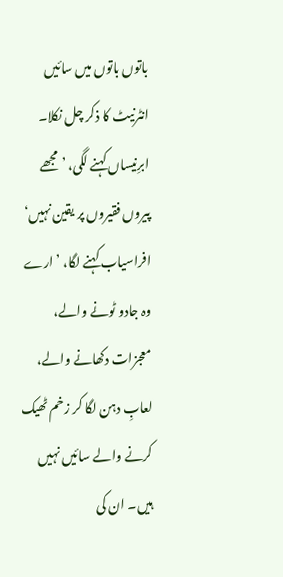باتوں باتوں میں سائیں انٹرنیٹ کا ذکر چل نکلا۔
ابرِنیساں کہنے لگی، ’مجھے پیروں فقیروں پر یقین نہیں‘
افراسیاب کہنے لگا، ’ارے وہ جادو ٹونے والے، معجزات دکھانے والے، لعابِ دہن لگا کر زخم ٹھیک کرنے والے سائیں نہیں ہیں۔ ان کی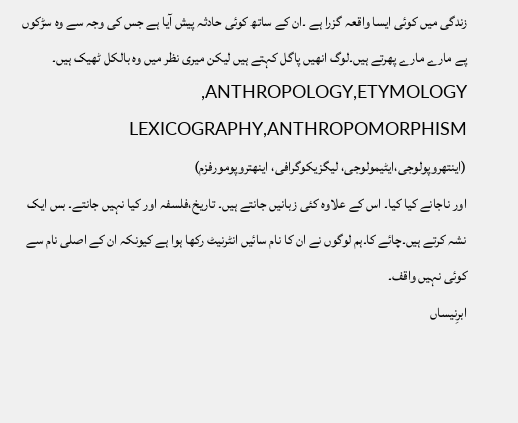زندگی میں کوئی ایسا واقعہ گزرا ہے ۔ان کے ساتھ کوئی حادثہ پیش آیا ہے جس کی وجہ سے وہ سڑکوں پے مارے مارے پھرتے ہیں۔لوگ انھیں پاگل کہتے ہیں لیکن میری نظر میں وہ بالکل ٹھیک ہیں۔ ANTHROPOLOGY,ETYMOLOGY,
LEXICOGRAPHY,ANTHROPOMORPHISM (اینتھروپولوجی،ایٹیمولوجی، لیگزیکوگرافی، اینھتروپومورفزم)
اور ناجانے کیا کیا۔ اس کے علاوہ کئی زبانیں جانتے ہیں۔ تاریخ،فلسفہ اور کیا نہیں جانتے۔ بس ایک نشہ کرتے ہیں۔چائے کا۔ہم لوگوں نے ان کا نام سائیں انٹرنیٹ رکھا ہوا ہے کیونکہ ان کے اصلی نام سے کوئی نہیں واقف۔
ابرِنیساں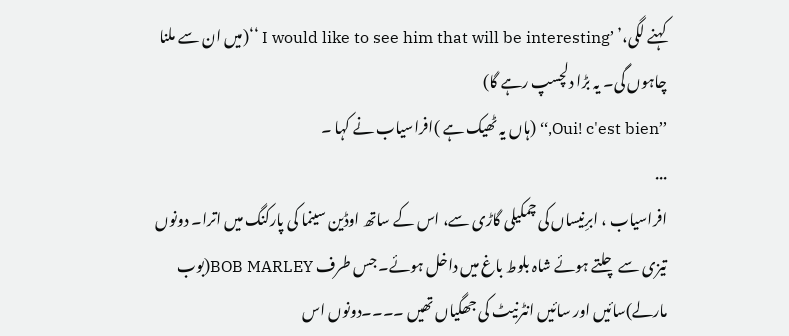کہنے لگی،’ ’I would like to see him that will be interesting ‘‘(میں ان سے ملنا چاہوں گی۔ یہ بڑا دلچسپ رہے گا)
’’Oui! c'est bien,‘‘ (ہاں یہ ٹھیک ہے )افراسیاب نے کہا ۔
...
افراسیاب ، ابرِنیساں کی چمکیلی گاڑی سے، اس کے ساتھ اوڈین سینما کی پارکنگ میں اترا۔ دونوں تیزی سے چلتے ہوئے شاہ بلوط باغ میں داخل ہوئے۔ جس طرف BOB MARLEY(بوب مارلے)سائیں اور سائیں انٹرنیٹ کی جھگیاں تھیں ۔۔۔۔دونوں اس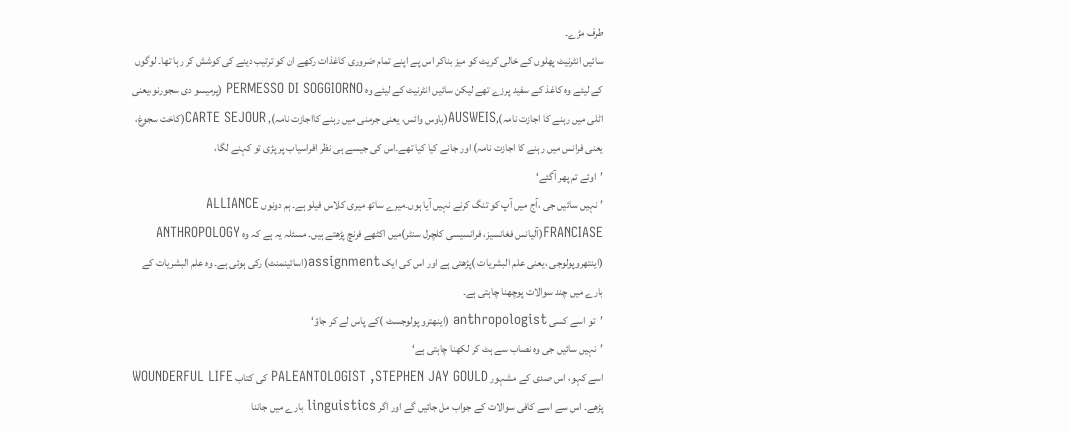طرف مڑے۔
سائیں انٹرنیٹ پھلوں کے خالی کریٹ کو میز بناکر اس پے اپنے تمام ضروری کاغذات رکھے ان کو ترتیب دینے کی کوشش کر رہا تھا۔ لوگوں کے لیئے وہ کاغذ کے سفید پرزے تھے لیکن سائیں انٹرنیٹ کے لیئے وہ PERMESSO DI SOGGIORNO (پرمیسو دی سجورنو،یعنی اٹلی میں رہنے کا اجازت نامہ),AUSWEIS(ہاوس وائس، یعنی جرمنی میں رہنے کااجازت نامہ), CARTE SEJOUR(کاخت سجوغ، یعنی فرانس میں رہنے کا اجازت نامہ) اور جانے کیا کیا تھے۔اس کی جیسے ہی نظر افراسیاب پر پڑی تو کہنے لگا،
’اوئے تم پھر آگئے‘
’نہیں سائیں جی ،آج میں آپ کو تنگ کرنے نہیں آیا ہوں۔میرے ساتھ میری کلاس فیلو ہے۔ ہم دونوں ALLIANCE FRANCIASE(آلیانس فغانسیز، فرانسیسی کلچرل سنٹر)میں اکٹھے فرنچ پڑھتے ہیں۔ مسئلہ یہ ہے کہ وہ ANTHROPOLOGY (اینتھروپولوجی ،یعنی علم البشریات )پڑھتی ہے اور اس کی ایک assignment(اسائینمنٹ) رکی ہوئی ہے۔ وہ علم البشریات کے بارے میں چند سوالات پوچھنا چاہتی ہے۔
’تو اسے کسی anthropologist (اینھترو پولوجسٹ )کے پاس لے کر جاؤ‘
’نہیں سائیں جی وہ نصاب سے ہٹ کر لکھنا چاہتی ہے‘
اسے کہو، اس صدی کے مشہور PALEANTOLOGIST ,STEPHEN JAY GOULD کی کتاب WOUNDERFUL LIFE پڑھے۔ اس سے اسے کافی سوالات کے جواب مل جائیں گے اور اگر linguistics بارے میں جاننا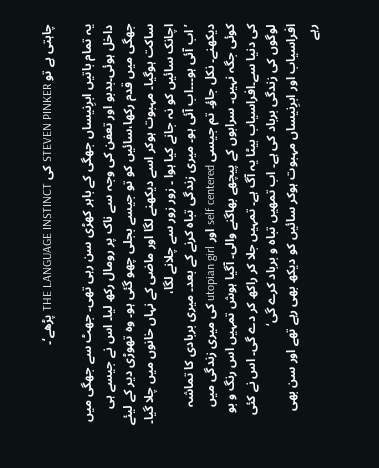چاہتی ہے تو STEVEN PINKER کی THE LANGUAGE INSTINCT پڑھے‘۔

یہ تمام باتیں ابرِنیساں جھگی کے باہر کھڑی سن رہی تھی۔ جھٹ سے جھگی میں داخل ہوئی۔بدبو اور تعفن کی وجہ سے ناک پر رومال رکھ لیا۔ اس نے جیسے ہی جھگی میں قدم رکھا،سائیں کو تو جیسے بجلی چھو گئی ہو۔ وہ تھوڑی دیر کے لیئے ساکت ہوگیا۔ مہبوت ہوکر اسے دیکھنے لگا اور ماضی کے نہاں خانوں میں چلا گیا۔ اچانک سائیں کو نہ جانے کیا ہوا ۔ زور زور سے چلانے لگا،
’اب آئی ہو۔۔۔اب آئی ہو۔ میری زندگی تباہ کرنے کے بعد۔ میری بربادی کا تماشہ دیکھنے۔ نکل جاؤ۔ تم جیسی self centered اور utopian girl کی میری زندگی میں کوئی جگہ نہیں۔ سرابوں کے پیچھے بھاگنے والی۔ آگیا ہوش تمہیں اس رنگ و بو کی دنیا سے۔افراسیاب بیٹا یہ آگ ہے۔ تمہیں جلا کر راکھ کر دے گی۔ اس نے کئی لوگوں کی زندگی برباد کی ہے۔ اب تمھیں تباہ و برباد کرے گی‘
افراسیاب اور ابرِنیساں مہبوت ہوکر سائیں کو دیکھ بھی رہے تھے اور سن بھی رہے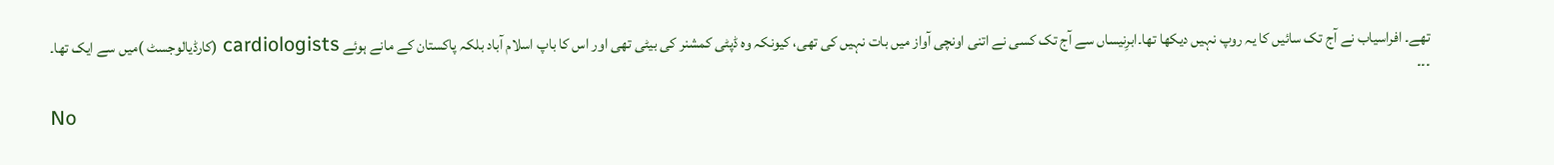تھے۔ افراسیاب نے آج تک سائیں کا یہ روپ نہیں دیکھا تھا۔ابرِنیساں سے آج تک کسی نے اتنی اونچی آواز میں بات نہیں کی تھی، کیونکہ وہ ڈپٹی کمشنر کی بیٹی تھی اور اس کا باپ اسلام آباد بلکہ پاکستان کے مانے ہوئے cardiologists (کارڈیالوجسٹ )میں سے ایک تھا۔
۔۔۔

No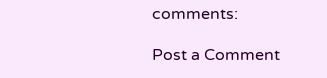comments:

Post a Comment